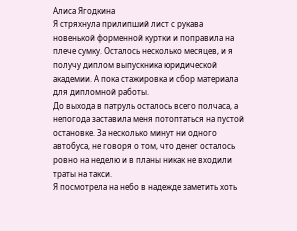Алиса Ягодкина
Я стряхнула прилипший лист с рукава новенькой форменной куртки и поправила на плече сумку. Осталось несколько месяцев, и я получу диплом выпускника юридической академии. А пока стажировка и сбор материала для дипломной работы.
До выхода в патруль осталось всего полчаса, а непогода заставила меня потоптаться на пустой остановке. За несколько минут ни одного автобуса, не говоря о том, что денег осталось ровно на неделю и в планы никак не входили траты на такси.
Я посмотрела на небо в надежде заметить хоть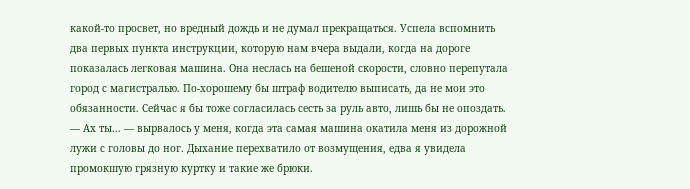какой-то просвет, но вредный дождь и не думал прекращаться. Успела вспомнить два первых пункта инструкции, которую нам вчера выдали, когда на дороге показалась легковая машина. Она неслась на бешеной скорости, словно перепутала город с магистралью. По-хорошему бы штраф водителю выписать, да не мои это обязанности. Сейчас я бы тоже согласилась сесть за руль авто, лишь бы не опоздать.
— Ах ты... — вырвалось у меня, когда эта самая машина окатила меня из дорожной лужи с головы до ног. Дыхание перехватило от возмущения, едва я увидела промокшую грязную куртку и такие же брюки.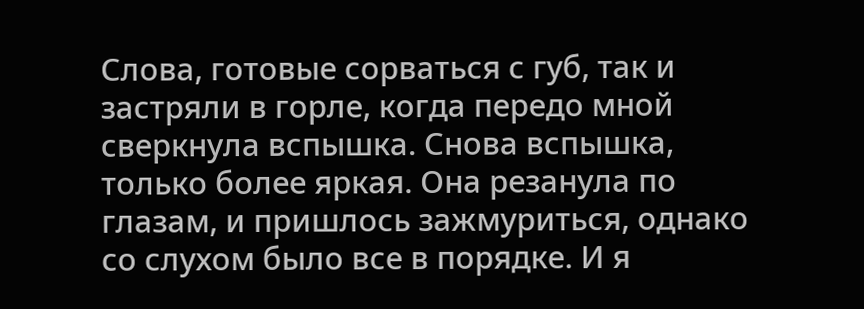Слова, готовые сорваться с губ, так и застряли в горле, когда передо мной сверкнула вспышка. Снова вспышка, только более яркая. Она резанула по глазам, и пришлось зажмуриться, однако со слухом было все в порядке. И я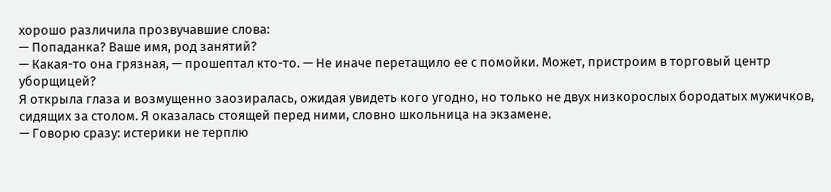хорошо различила прозвучавшие слова:
— Попаданка? Ваше имя, род занятий?
— Какая-то она грязная, — прошептал кто-то. — Не иначе перетащило ее с помойки. Может, пристроим в торговый центр уборщицей?
Я открыла глаза и возмущенно заозиралась, ожидая увидеть кого угодно, но только не двух низкорослых бородатых мужичков, сидящих за столом. Я оказалась стоящей перед ними, словно школьница на экзамене.
— Говорю сразу: истерики не терплю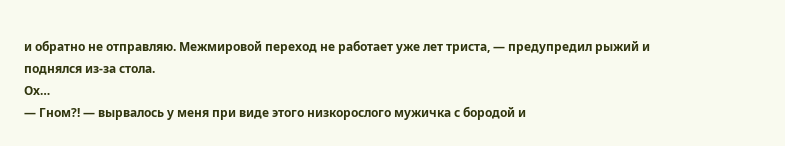и обратно не отправляю. Межмировой переход не работает уже лет триста, — предупредил рыжий и поднялся из-за стола.
Ох…
— Гном?! — вырвалось у меня при виде этого низкорослого мужичка с бородой и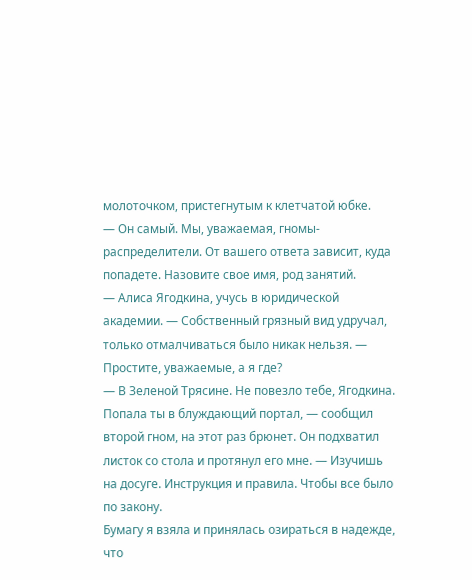молоточком, пристегнутым к клетчатой юбке.
— Он самый. Мы, уважаемая, гномы-распределители. От вашего ответа зависит, куда попадете. Назовите свое имя, род занятий.
— Алиса Ягодкина, учусь в юридической академии. — Собственный грязный вид удручал, только отмалчиваться было никак нельзя. — Простите, уважаемые, а я где?
— В Зеленой Трясине. Не повезло тебе, Ягодкина. Попала ты в блуждающий портал, — сообщил второй гном, на этот раз брюнет. Он подхватил листок со стола и протянул его мне. — Изучишь на досуге. Инструкция и правила. Чтобы все было по закону.
Бумагу я взяла и принялась озираться в надежде, что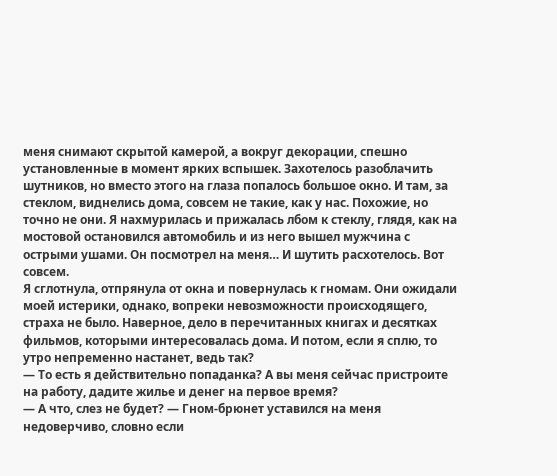меня снимают скрытой камерой, а вокруг декорации, спешно установленные в момент ярких вспышек. Захотелось разоблачить шутников, но вместо этого на глаза попалось большое окно. И там, за стеклом, виднелись дома, совсем не такие, как у нас. Похожие, но точно не они. Я нахмурилась и прижалась лбом к стеклу, глядя, как на мостовой остановился автомобиль и из него вышел мужчина с острыми ушами. Он посмотрел на меня… И шутить расхотелось. Вот совсем.
Я сглотнула, отпрянула от окна и повернулась к гномам. Они ожидали моей истерики, однако, вопреки невозможности происходящего, страха не было. Наверное, дело в перечитанных книгах и десятках фильмов, которыми интересовалась дома. И потом, если я сплю, то утро непременно настанет, ведь так?
— То есть я действительно попаданка? А вы меня сейчас пристроите на работу, дадите жилье и денег на первое время?
— А что, слез не будет? — Гном-брюнет уставился на меня недоверчиво, словно если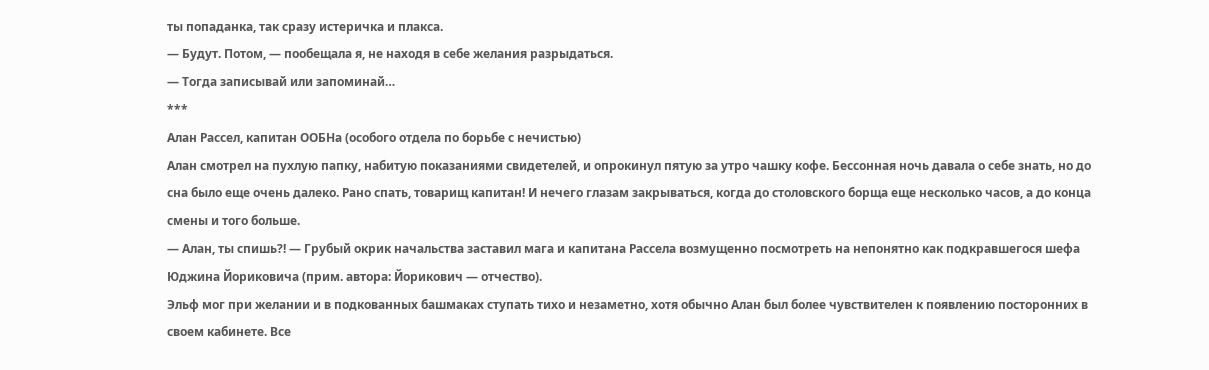ты попаданка, так сразу истеричка и плакса.
— Будут. Потом, — пообещала я, не находя в себе желания разрыдаться.
— Тогда записывай или запоминай…
***
Алан Рассел, капитан ООБНа (особого отдела по борьбе с нечистью)
Алан смотрел на пухлую папку, набитую показаниями свидетелей, и опрокинул пятую за утро чашку кофе. Бессонная ночь давала о себе знать, но до сна было еще очень далеко. Рано спать, товарищ капитан! И нечего глазам закрываться, когда до столовского борща еще несколько часов, а до конца смены и того больше.
— Алан, ты спишь?! — Грубый окрик начальства заставил мага и капитана Рассела возмущенно посмотреть на непонятно как подкравшегося шефа Юджина Йориковича (прим. автора: Йорикович — отчество).
Эльф мог при желании и в подкованных башмаках ступать тихо и незаметно, хотя обычно Алан был более чувствителен к появлению посторонних в своем кабинете. Все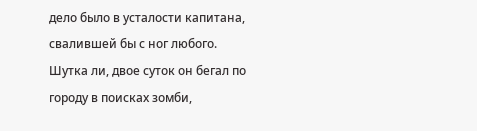дело было в усталости капитана, свалившей бы с ног любого. Шутка ли, двое суток он бегал по городу в поисках зомби,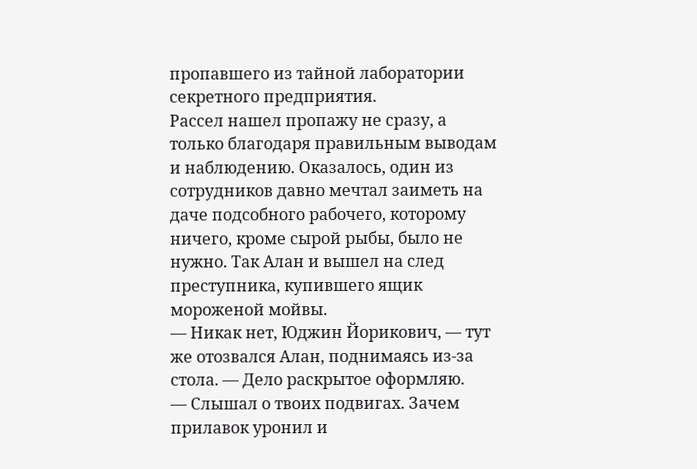пропавшего из тайной лаборатории секретного предприятия.
Рассел нашел пропажу не сразу, а только благодаря правильным выводам и наблюдению. Оказалось, один из сотрудников давно мечтал заиметь на даче подсобного рабочего, которому ничего, кроме сырой рыбы, было не нужно. Так Алан и вышел на след преступника, купившего ящик мороженой мойвы.
— Никак нет, Юджин Йорикович, — тут же отозвался Алан, поднимаясь из-за стола. — Дело раскрытое оформляю.
— Слышал о твоих подвигах. Зачем прилавок уронил и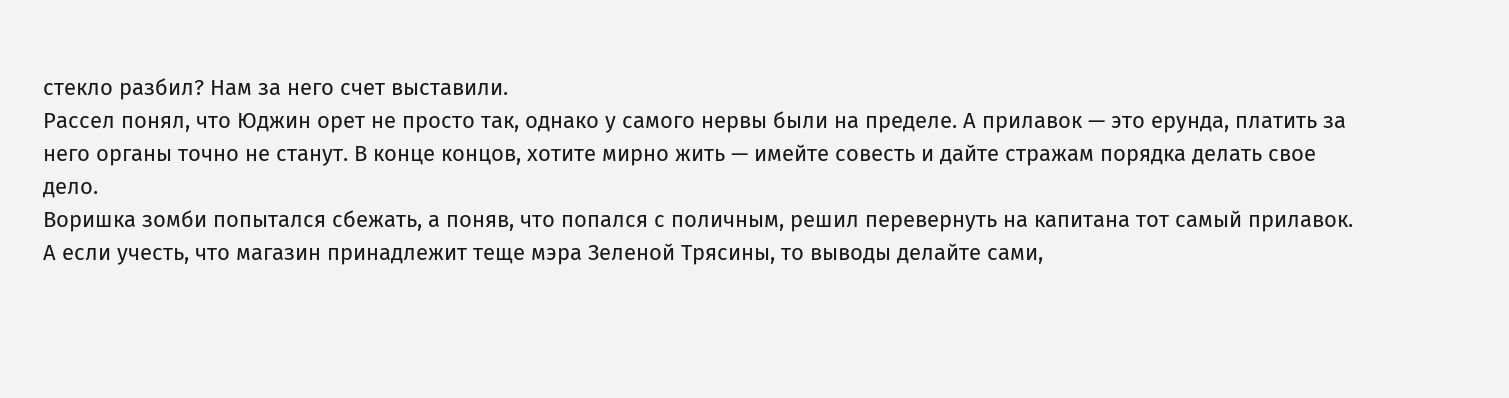стекло разбил? Нам за него счет выставили.
Рассел понял, что Юджин орет не просто так, однако у самого нервы были на пределе. А прилавок — это ерунда, платить за него органы точно не станут. В конце концов, хотите мирно жить — имейте совесть и дайте стражам порядка делать свое дело.
Воришка зомби попытался сбежать, а поняв, что попался с поличным, решил перевернуть на капитана тот самый прилавок. А если учесть, что магазин принадлежит теще мэра Зеленой Трясины, то выводы делайте сами,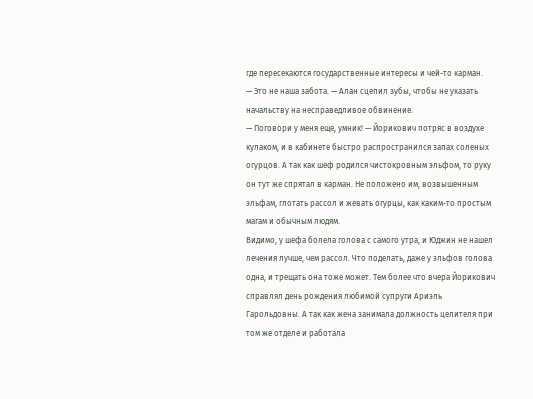где пересекаются государственные интересы и чей-то карман.
— Это не наша забота. — Алан сцепил зубы, чтобы не указать начальству на несправедливое обвинение.
— Поговори у меня еще, умник! — Йорикович потряс в воздухе кулаком, и в кабинете быстро распространился запах соленых огурцов. А так как шеф родился чистокровным эльфом, то руку он тут же спрятал в карман. Не положено им, возвышенным эльфам, глотать рассол и жевать огурцы, как каким-то простым магам и обычным людям.
Видимо, у шефа болела голова с самого утра, и Юджин не нашел лечения лучше, чем рассол. Что поделать, даже у эльфов голова одна, и трещать она тоже может. Тем более что вчера Йорикович справлял день рождения любимой супруги Ариэль Гарольдовны. А так как жена занимала должность целителя при том же отделе и работала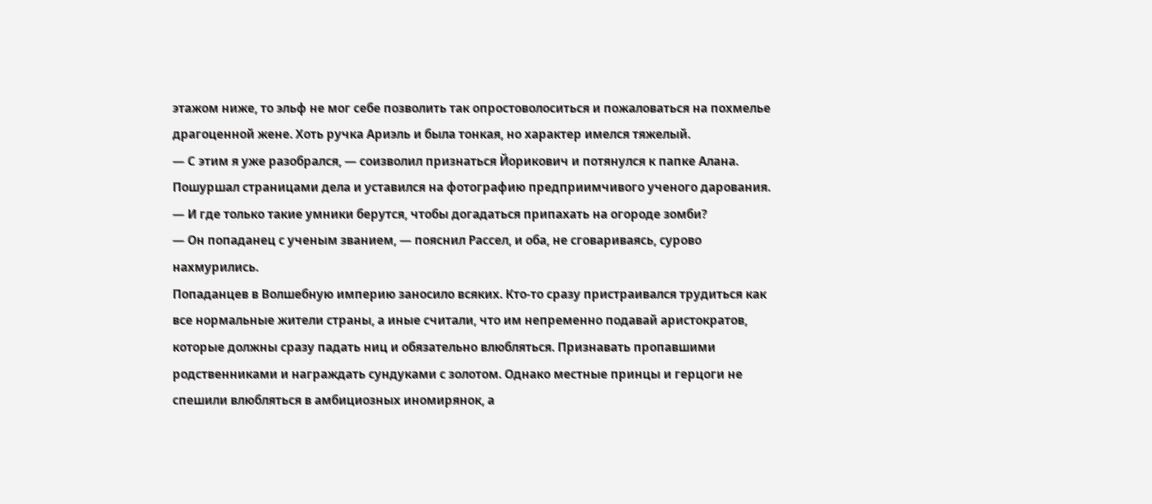этажом ниже, то эльф не мог себе позволить так опростоволоситься и пожаловаться на похмелье драгоценной жене. Хоть ручка Ариэль и была тонкая, но характер имелся тяжелый.
— С этим я уже разобрался, — соизволил признаться Йорикович и потянулся к папке Алана. Пошуршал страницами дела и уставился на фотографию предприимчивого ученого дарования. — И где только такие умники берутся, чтобы догадаться припахать на огороде зомби?
— Он попаданец с ученым званием, — пояснил Рассел, и оба, не сговариваясь, сурово нахмурились.
Попаданцев в Волшебную империю заносило всяких. Кто-то сразу пристраивался трудиться как все нормальные жители страны, а иные считали, что им непременно подавай аристократов, которые должны сразу падать ниц и обязательно влюбляться. Признавать пропавшими родственниками и награждать сундуками с золотом. Однако местные принцы и герцоги не спешили влюбляться в амбициозных иномирянок, а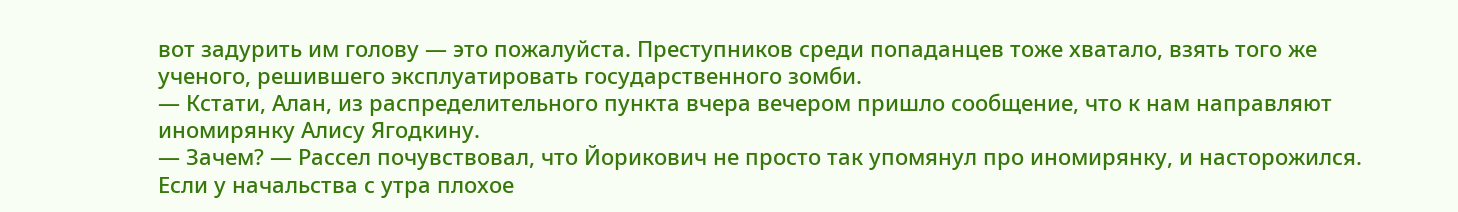вот задурить им голову — это пожалуйста. Преступников среди попаданцев тоже хватало, взять того же ученого, решившего эксплуатировать государственного зомби.
— Кстати, Алан, из распределительного пункта вчера вечером пришло сообщение, что к нам направляют иномирянку Алису Ягодкину.
— Зачем? — Рассел почувствовал, что Йорикович не просто так упомянул про иномирянку, и насторожился. Если у начальства с утра плохое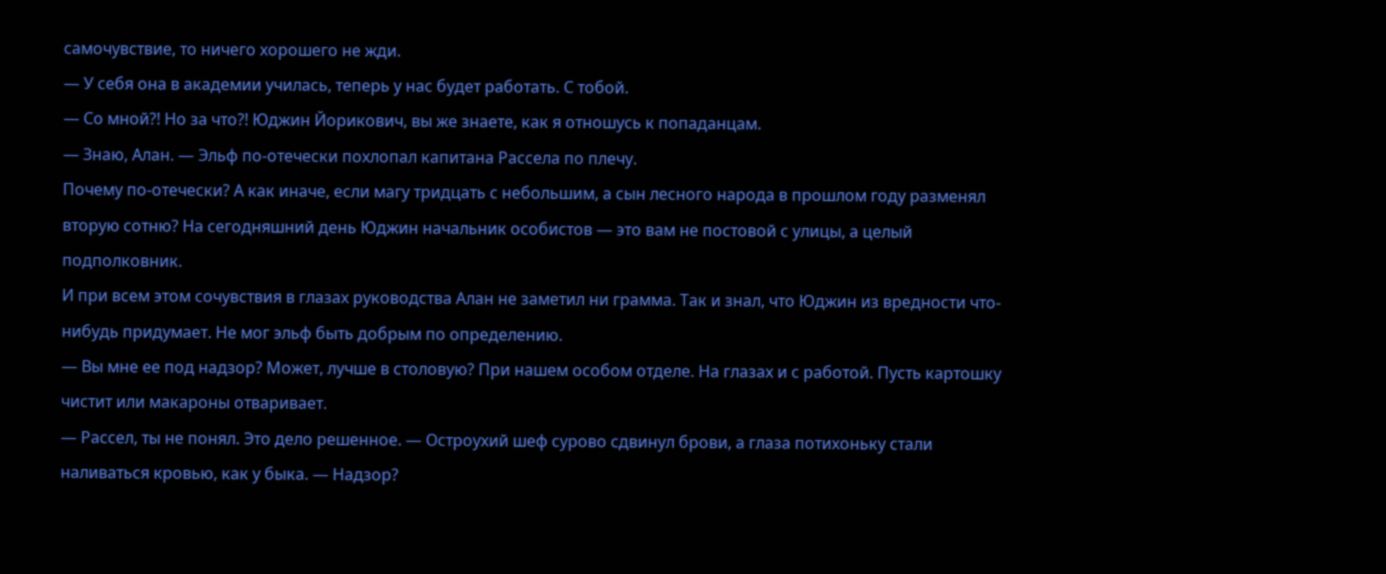самочувствие, то ничего хорошего не жди.
— У себя она в академии училась, теперь у нас будет работать. С тобой.
— Со мной?! Но за что?! Юджин Йорикович, вы же знаете, как я отношусь к попаданцам.
— Знаю, Алан. — Эльф по-отечески похлопал капитана Рассела по плечу.
Почему по-отечески? А как иначе, если магу тридцать с небольшим, а сын лесного народа в прошлом году разменял вторую сотню? На сегодняшний день Юджин начальник особистов — это вам не постовой с улицы, а целый подполковник.
И при всем этом сочувствия в глазах руководства Алан не заметил ни грамма. Так и знал, что Юджин из вредности что-нибудь придумает. Не мог эльф быть добрым по определению.
— Вы мне ее под надзор? Может, лучше в столовую? При нашем особом отделе. На глазах и с работой. Пусть картошку чистит или макароны отваривает.
— Рассел, ты не понял. Это дело решенное. — Остроухий шеф сурово сдвинул брови, а глаза потихоньку стали наливаться кровью, как у быка. — Надзор?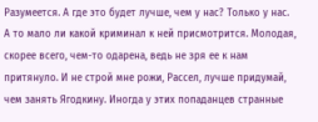Разумеется. А где это будет лучше, чем у нас? Только у нас. А то мало ли какой криминал к ней присмотрится. Молодая, скорее всего, чем-то одарена, ведь не зря ее к нам притянуло. И не строй мне рожи, Рассел, лучше придумай, чем занять Ягодкину. Иногда у этих попаданцев странные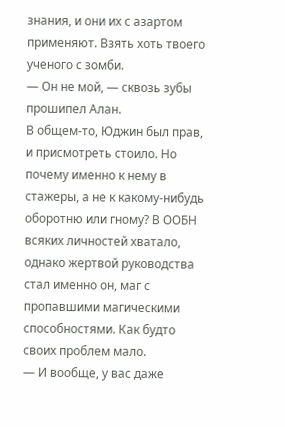знания, и они их с азартом применяют. Взять хоть твоего ученого с зомби.
— Он не мой, — сквозь зубы прошипел Алан.
В общем-то, Юджин был прав, и присмотреть стоило. Но почему именно к нему в стажеры, а не к какому-нибудь оборотню или гному? В ООБН всяких личностей хватало, однако жертвой руководства стал именно он, маг с пропавшими магическими способностями. Как будто своих проблем мало.
— И вообще, у вас даже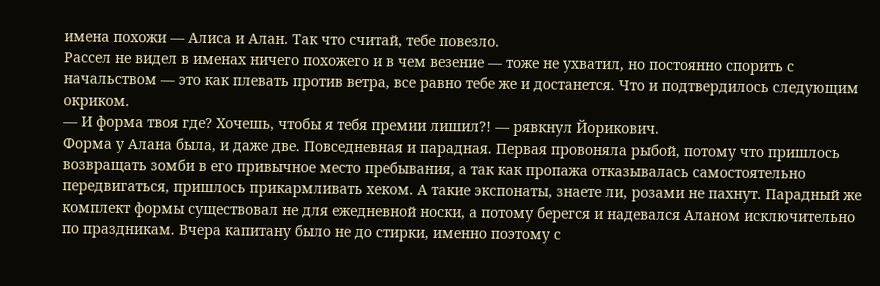имена похожи — Алиса и Алан. Так что считай, тебе повезло.
Рассел не видел в именах ничего похожего и в чем везение — тоже не ухватил, но постоянно спорить с начальством — это как плевать против ветра, все равно тебе же и достанется. Что и подтвердилось следующим окриком.
— И форма твоя где? Хочешь, чтобы я тебя премии лишил?! — рявкнул Йорикович.
Форма у Алана была, и даже две. Повседневная и парадная. Первая провоняла рыбой, потому что пришлось возвращать зомби в его привычное место пребывания, а так как пропажа отказывалась самостоятельно передвигаться, пришлось прикармливать хеком. А такие экспонаты, знаете ли, розами не пахнут. Парадный же комплект формы существовал не для ежедневной носки, а потому берегся и надевался Аланом исключительно по праздникам. Вчера капитану было не до стирки, именно поэтому с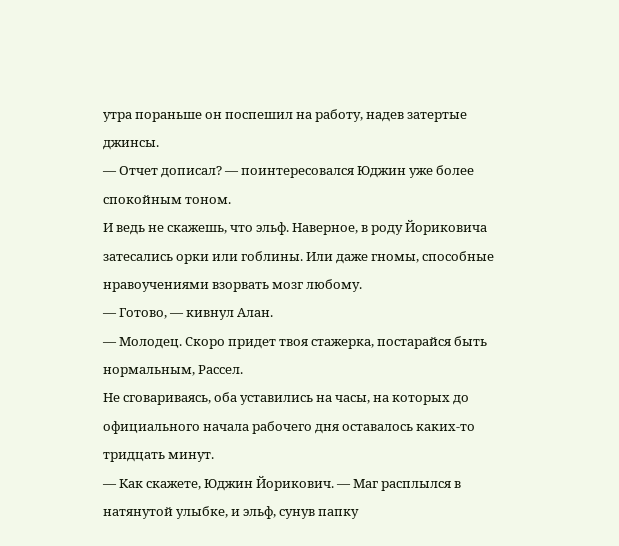утра пораньше он поспешил на работу, надев затертые джинсы.
— Отчет дописал? — поинтересовался Юджин уже более спокойным тоном.
И ведь не скажешь, что эльф. Наверное, в роду Йориковича затесались орки или гоблины. Или даже гномы, способные нравоучениями взорвать мозг любому.
— Готово, — кивнул Алан.
— Молодец. Скоро придет твоя стажерка, постарайся быть нормальным, Рассел.
Не сговариваясь, оба уставились на часы, на которых до официального начала рабочего дня оставалось каких-то тридцать минут.
— Как скажете, Юджин Йорикович. — Маг расплылся в натянутой улыбке, и эльф, сунув папку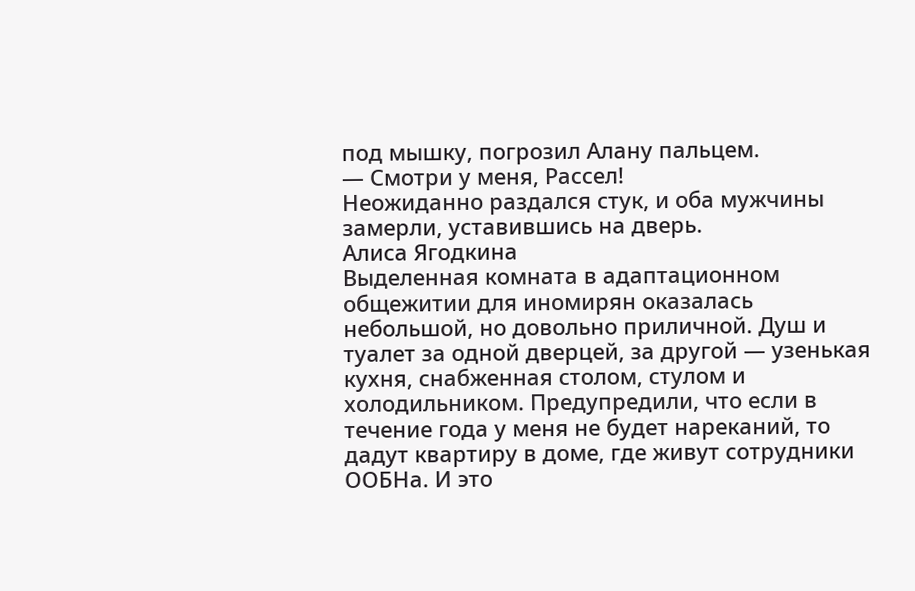под мышку, погрозил Алану пальцем.
— Смотри у меня, Рассел!
Неожиданно раздался стук, и оба мужчины замерли, уставившись на дверь.
Алиса Ягодкина
Выделенная комната в адаптационном общежитии для иномирян оказалась небольшой, но довольно приличной. Душ и туалет за одной дверцей, за другой — узенькая кухня, снабженная столом, стулом и холодильником. Предупредили, что если в течение года у меня не будет нареканий, то дадут квартиру в доме, где живут сотрудники ООБНа. И это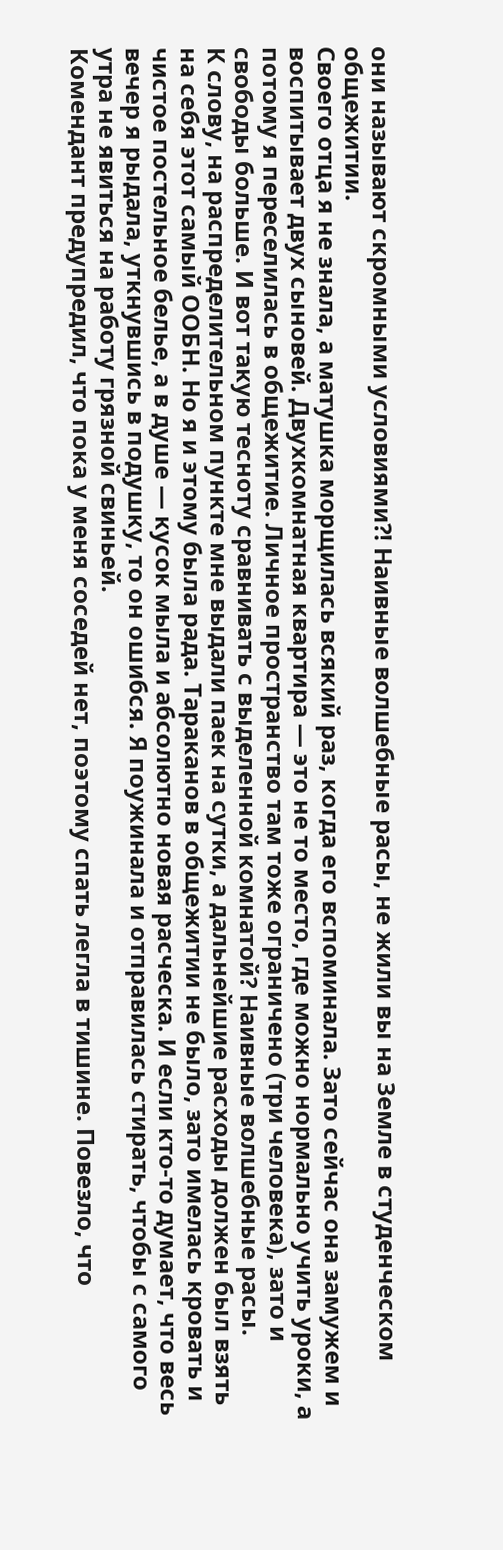они называют скромными условиями?! Наивные волшебные расы, не жили вы на Земле в студенческом общежитии.
Своего отца я не знала, а матушка морщилась всякий раз, когда его вспоминала. Зато сейчас она замужем и воспитывает двух сыновей. Двухкомнатная квартира — это не то место, где можно нормально учить уроки, а потому я переселилась в общежитие. Личное пространство там тоже ограничено (три человека), зато и свободы больше. И вот такую тесноту сравнивать с выделенной комнатой? Наивные волшебные расы.
К слову, на распределительном пункте мне выдали паек на сутки, а дальнейшие расходы должен был взять на себя этот самый ООБН. Но я и этому была рада. Тараканов в общежитии не было, зато имелась кровать и чистое постельное белье, а в душе — кусок мыла и абсолютно новая расческа. И если кто-то думает, что весь вечер я рыдала, уткнувшись в подушку, то он ошибся. Я поужинала и отправилась стирать, чтобы с самого утра не явиться на работу грязной свиньей.
Комендант предупредил, что пока у меня соседей нет, поэтому спать легла в тишине. Повезло, что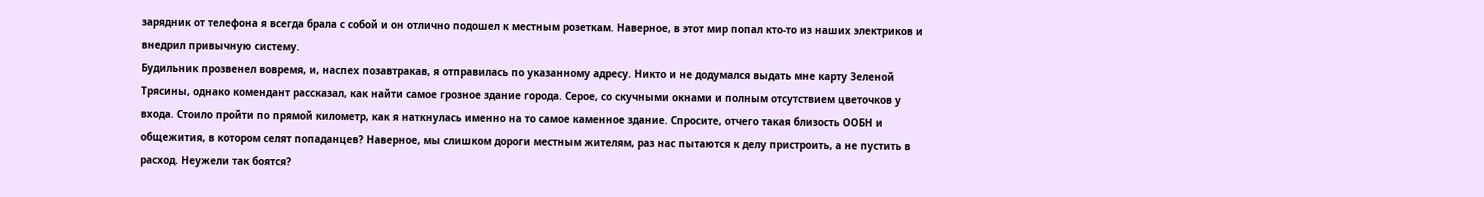зарядник от телефона я всегда брала с собой и он отлично подошел к местным розеткам. Наверное, в этот мир попал кто-то из наших электриков и внедрил привычную систему.
Будильник прозвенел вовремя, и, наспех позавтракав, я отправилась по указанному адресу. Никто и не додумался выдать мне карту Зеленой Трясины, однако комендант рассказал, как найти самое грозное здание города. Серое, со скучными окнами и полным отсутствием цветочков у входа. Стоило пройти по прямой километр, как я наткнулась именно на то самое каменное здание. Спросите, отчего такая близость ООБН и общежития, в котором селят попаданцев? Наверное, мы слишком дороги местным жителям, раз нас пытаются к делу пристроить, а не пустить в расход. Неужели так боятся?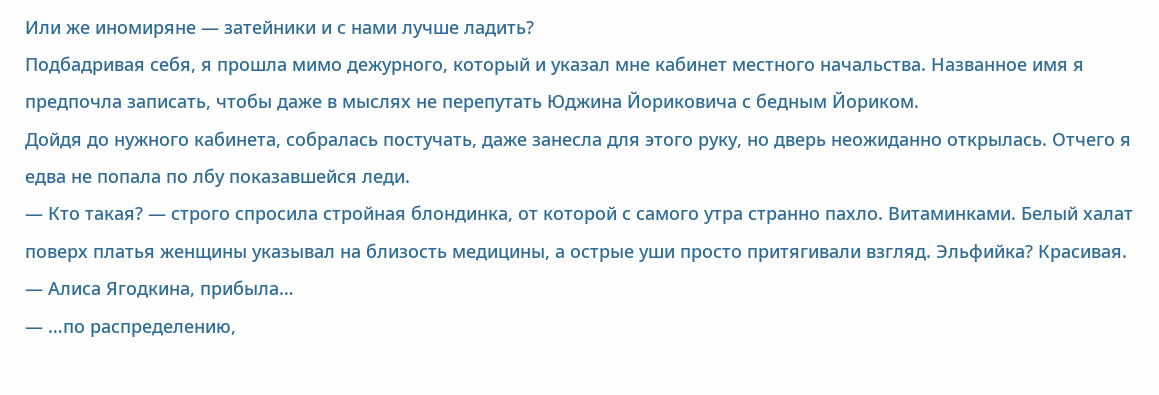Или же иномиряне — затейники и с нами лучше ладить?
Подбадривая себя, я прошла мимо дежурного, который и указал мне кабинет местного начальства. Названное имя я предпочла записать, чтобы даже в мыслях не перепутать Юджина Йориковича с бедным Йориком.
Дойдя до нужного кабинета, собралась постучать, даже занесла для этого руку, но дверь неожиданно открылась. Отчего я едва не попала по лбу показавшейся леди.
— Кто такая? — строго спросила стройная блондинка, от которой с самого утра странно пахло. Витаминками. Белый халат поверх платья женщины указывал на близость медицины, а острые уши просто притягивали взгляд. Эльфийка? Красивая.
— Алиса Ягодкина, прибыла…
— …по распределению,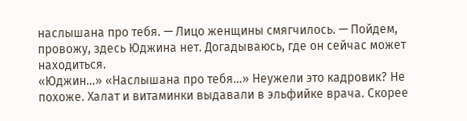наслышана про тебя. — Лицо женщины смягчилось. — Пойдем, провожу, здесь Юджина нет. Догадываюсь, где он сейчас может находиться.
«Юджин…» «Наслышана про тебя…» Неужели это кадровик? Не похоже. Халат и витаминки выдавали в эльфийке врача. Скорее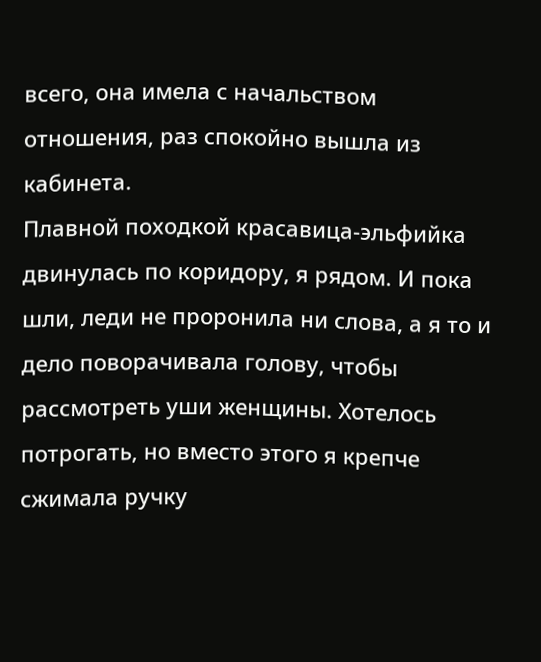всего, она имела с начальством отношения, раз спокойно вышла из кабинета.
Плавной походкой красавица-эльфийка двинулась по коридору, я рядом. И пока шли, леди не проронила ни слова, а я то и дело поворачивала голову, чтобы рассмотреть уши женщины. Хотелось потрогать, но вместо этого я крепче сжимала ручку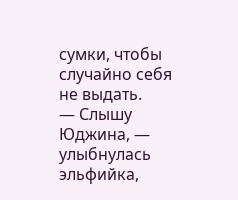сумки, чтобы случайно себя не выдать.
— Слышу Юджина, — улыбнулась эльфийка,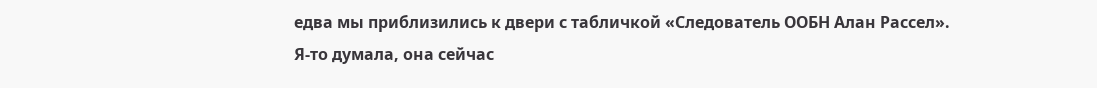едва мы приблизились к двери с табличкой «Следователь ООБН Алан Рассел».
Я-то думала, она сейчас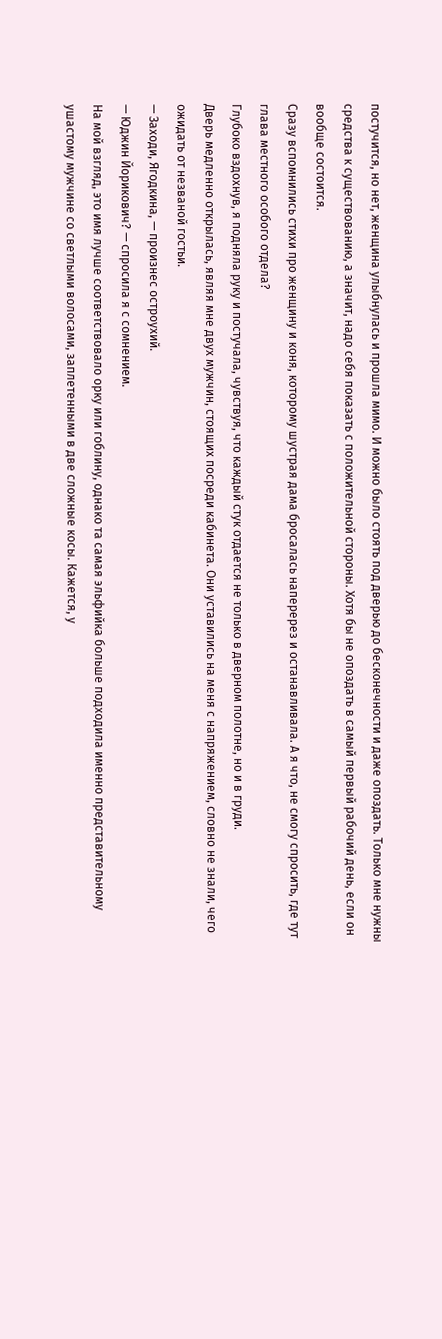постучится, но нет, женщина улыбнулась и прошла мимо. И можно было стоять под дверью до бесконечности и даже опоздать. Только мне нужны средства к существованию, а значит, надо себя показать с положительной стороны. Хотя бы не опоздать в самый первый рабочий день, если он вообще состоится.
Сразу вспомнились стихи про женщину и коня, которому шустрая дама бросалась наперерез и останавливала. А я что, не смогу спросить, где тут глава местного особого отдела?
Глубоко вздохнув, я подняла руку и постучала, чувствуя, что каждый стук отдается не только в дверном полотне, но и в груди.
Дверь медленно открылась, являя мне двух мужчин, стоящих посреди кабинета. Они уставились на меня с напряжением, словно не знали, чего ожидать от незваной гостьи.
— Заходи, Ягодкина, — произнес остроухий.
— Юджин Йорикович? — спросила я с сомнением.
На мой взгляд, это имя лучше соответствовало орку или гоблину, однако та самая эльфийка больше подходила именно представительному ушастому мужчине со светлыми волосами, заплетенными в две сложные косы. Кажется, у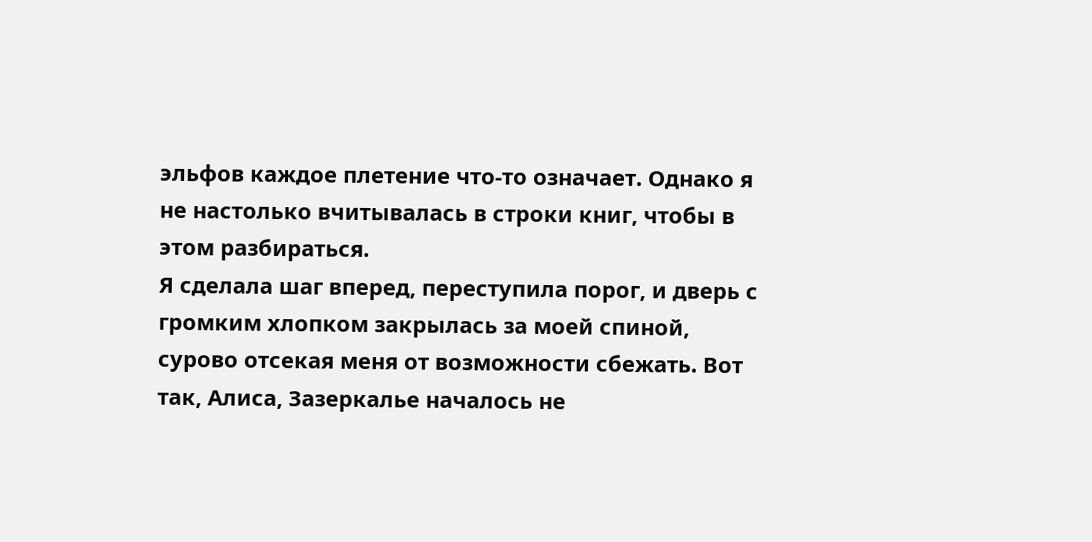эльфов каждое плетение что-то означает. Однако я не настолько вчитывалась в строки книг, чтобы в этом разбираться.
Я сделала шаг вперед, переступила порог, и дверь с громким хлопком закрылась за моей спиной, сурово отсекая меня от возможности сбежать. Вот так, Алиса, Зазеркалье началось не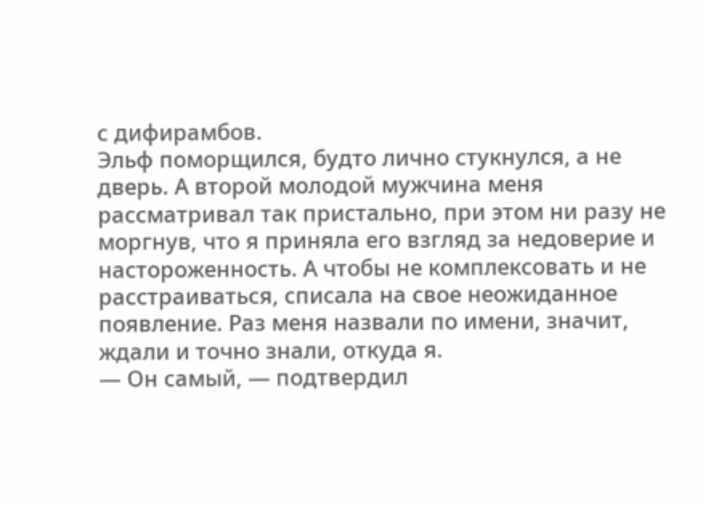с дифирамбов.
Эльф поморщился, будто лично стукнулся, а не дверь. А второй молодой мужчина меня рассматривал так пристально, при этом ни разу не моргнув, что я приняла его взгляд за недоверие и настороженность. А чтобы не комплексовать и не расстраиваться, списала на свое неожиданное появление. Раз меня назвали по имени, значит, ждали и точно знали, откуда я.
— Он самый, — подтвердил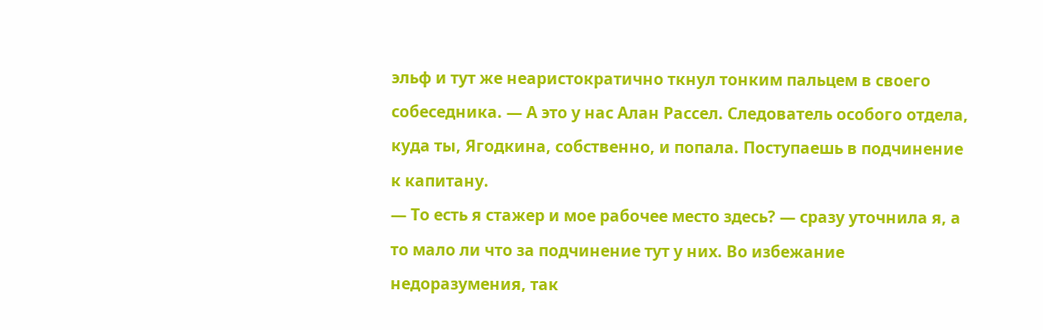эльф и тут же неаристократично ткнул тонким пальцем в своего собеседника. — А это у нас Алан Рассел. Следователь особого отдела, куда ты, Ягодкина, собственно, и попала. Поступаешь в подчинение к капитану.
— То есть я стажер и мое рабочее место здесь? — сразу уточнила я, а то мало ли что за подчинение тут у них. Во избежание недоразумения, так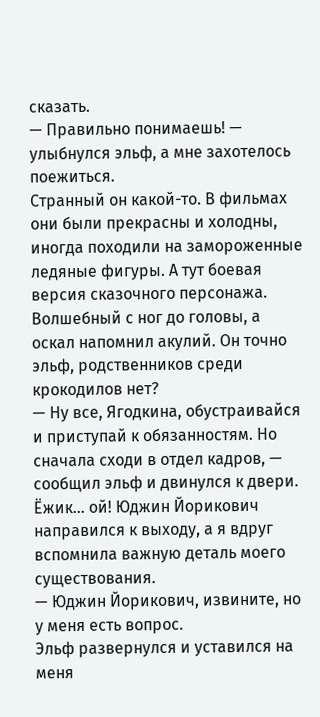сказать.
— Правильно понимаешь! — улыбнулся эльф, а мне захотелось поежиться.
Странный он какой-то. В фильмах они были прекрасны и холодны, иногда походили на замороженные ледяные фигуры. А тут боевая версия сказочного персонажа. Волшебный с ног до головы, а оскал напомнил акулий. Он точно эльф, родственников среди крокодилов нет?
— Ну все, Ягодкина, обустраивайся и приступай к обязанностям. Но сначала сходи в отдел кадров, — сообщил эльф и двинулся к двери.
Ёжик… ой! Юджин Йорикович направился к выходу, а я вдруг вспомнила важную деталь моего существования.
— Юджин Йорикович, извините, но у меня есть вопрос.
Эльф развернулся и уставился на меня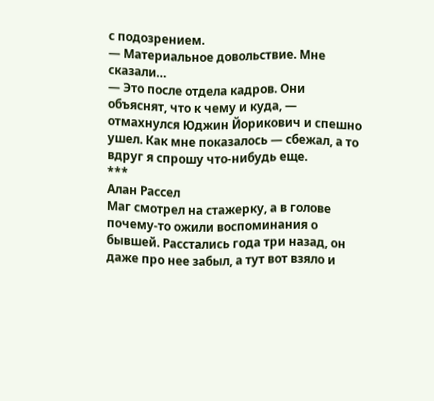с подозрением.
— Материальное довольствие. Мне сказали…
— Это после отдела кадров. Они объяснят, что к чему и куда, — отмахнулся Юджин Йорикович и спешно ушел. Как мне показалось — сбежал, а то вдруг я спрошу что-нибудь еще.
***
Алан Рассел
Маг смотрел на стажерку, а в голове почему-то ожили воспоминания о бывшей. Расстались года три назад, он даже про нее забыл, а тут вот взяло и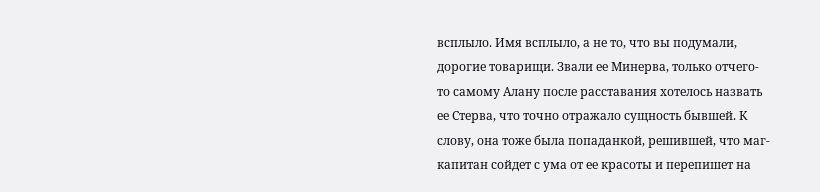всплыло. Имя всплыло, а не то, что вы подумали, дорогие товарищи. Звали ее Минерва, только отчего-то самому Алану после расставания хотелось назвать ее Стерва, что точно отражало сущность бывшей. К слову, она тоже была попаданкой, решившей, что маг-капитан сойдет с ума от ее красоты и перепишет на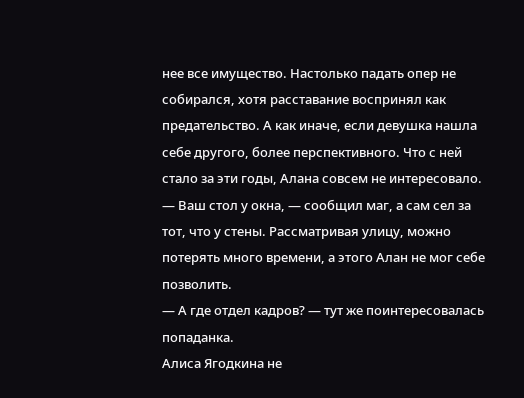нее все имущество. Настолько падать опер не собирался, хотя расставание воспринял как предательство. А как иначе, если девушка нашла себе другого, более перспективного. Что с ней стало за эти годы, Алана совсем не интересовало.
— Ваш стол у окна, — сообщил маг, а сам сел за тот, что у стены. Рассматривая улицу, можно потерять много времени, а этого Алан не мог себе позволить.
— А где отдел кадров? — тут же поинтересовалась попаданка.
Алиса Ягодкина не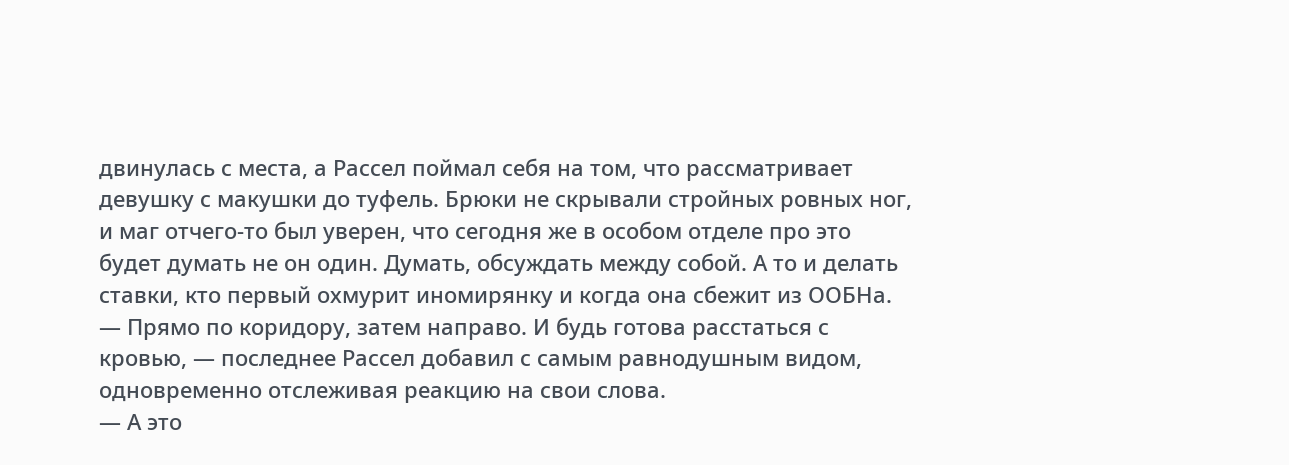двинулась с места, а Рассел поймал себя на том, что рассматривает девушку с макушки до туфель. Брюки не скрывали стройных ровных ног, и маг отчего-то был уверен, что сегодня же в особом отделе про это будет думать не он один. Думать, обсуждать между собой. А то и делать ставки, кто первый охмурит иномирянку и когда она сбежит из ООБНа.
— Прямо по коридору, затем направо. И будь готова расстаться с кровью, — последнее Рассел добавил с самым равнодушным видом, одновременно отслеживая реакцию на свои слова.
— А это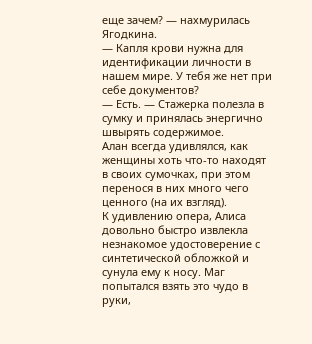еще зачем? — нахмурилась Ягодкина.
— Капля крови нужна для идентификации личности в нашем мире. У тебя же нет при себе документов?
— Есть. — Стажерка полезла в сумку и принялась энергично швырять содержимое.
Алан всегда удивлялся, как женщины хоть что-то находят в своих сумочках, при этом перенося в них много чего ценного (на их взгляд).
К удивлению опера, Алиса довольно быстро извлекла незнакомое удостоверение с синтетической обложкой и сунула ему к носу. Маг попытался взять это чудо в руки,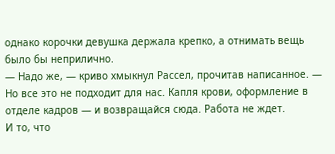однако корочки девушка держала крепко, а отнимать вещь было бы неприлично.
— Надо же, — криво хмыкнул Рассел, прочитав написанное. — Но все это не подходит для нас. Капля крови, оформление в отделе кадров — и возвращайся сюда. Работа не ждет.
И то, что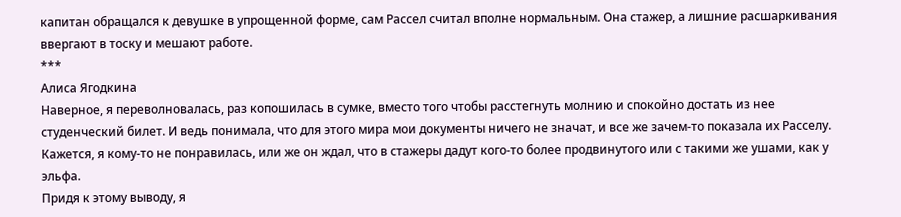капитан обращался к девушке в упрощенной форме, сам Рассел считал вполне нормальным. Она стажер, а лишние расшаркивания ввергают в тоску и мешают работе.
***
Алиса Ягодкина
Наверное, я переволновалась, раз копошилась в сумке, вместо того чтобы расстегнуть молнию и спокойно достать из нее студенческий билет. И ведь понимала, что для этого мира мои документы ничего не значат, и все же зачем-то показала их Расселу. Кажется, я кому-то не понравилась, или же он ждал, что в стажеры дадут кого-то более продвинутого или с такими же ушами, как у эльфа.
Придя к этому выводу, я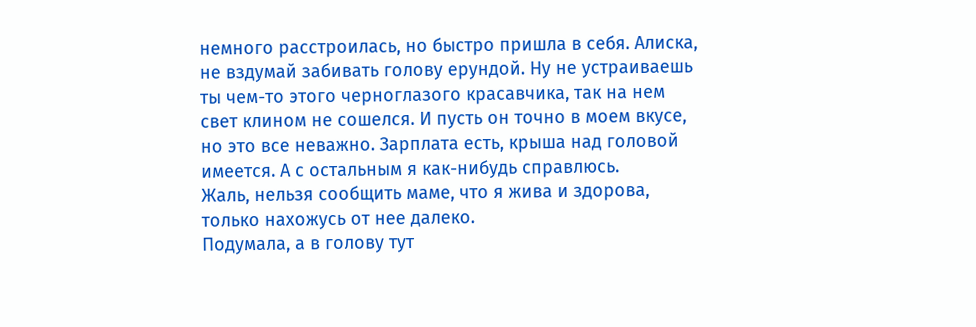немного расстроилась, но быстро пришла в себя. Алиска, не вздумай забивать голову ерундой. Ну не устраиваешь ты чем-то этого черноглазого красавчика, так на нем свет клином не сошелся. И пусть он точно в моем вкусе, но это все неважно. Зарплата есть, крыша над головой имеется. А с остальным я как-нибудь справлюсь.
Жаль, нельзя сообщить маме, что я жива и здорова, только нахожусь от нее далеко.
Подумала, а в голову тут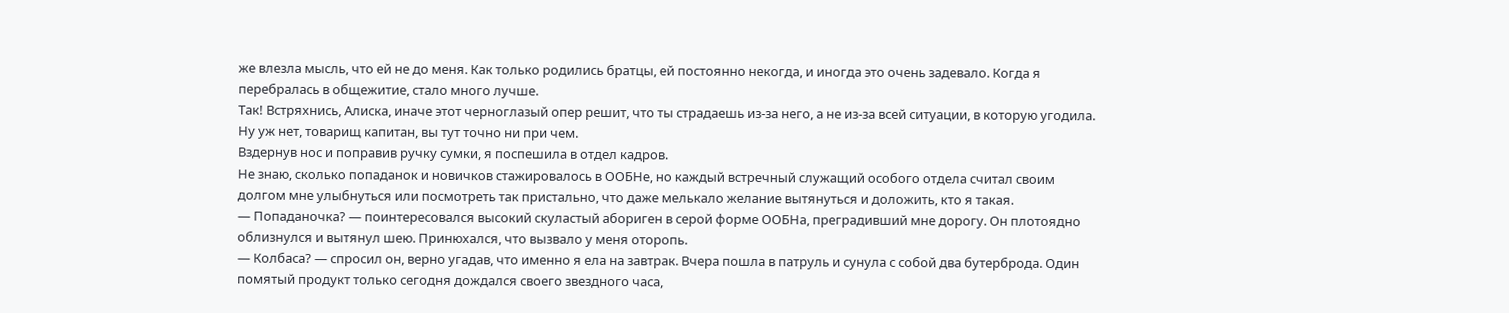же влезла мысль, что ей не до меня. Как только родились братцы, ей постоянно некогда, и иногда это очень задевало. Когда я перебралась в общежитие, стало много лучше.
Так! Встряхнись, Алиска, иначе этот черноглазый опер решит, что ты страдаешь из-за него, а не из-за всей ситуации, в которую угодила. Ну уж нет, товарищ капитан, вы тут точно ни при чем.
Вздернув нос и поправив ручку сумки, я поспешила в отдел кадров.
Не знаю, сколько попаданок и новичков стажировалось в ООБНе, но каждый встречный служащий особого отдела считал своим долгом мне улыбнуться или посмотреть так пристально, что даже мелькало желание вытянуться и доложить, кто я такая.
— Попаданочка? — поинтересовался высокий скуластый абориген в серой форме ООБНа, преградивший мне дорогу. Он плотоядно облизнулся и вытянул шею. Принюхался, что вызвало у меня оторопь.
— Колбаса? — спросил он, верно угадав, что именно я ела на завтрак. Вчера пошла в патруль и сунула с собой два бутерброда. Один помятый продукт только сегодня дождался своего звездного часа,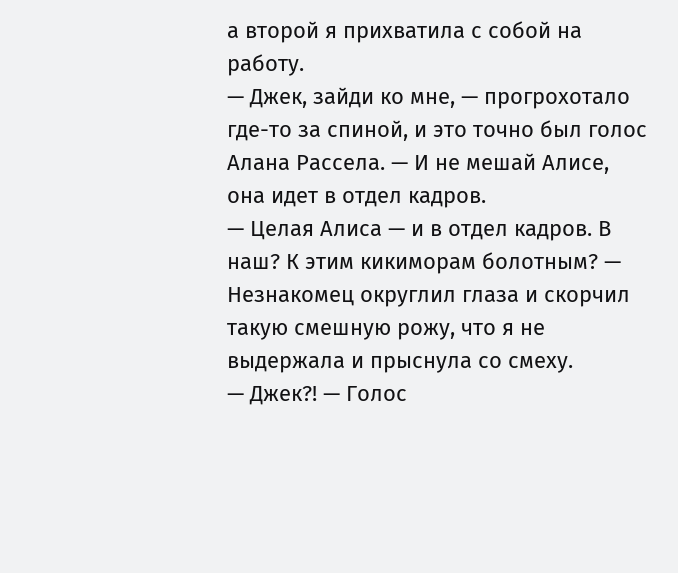а второй я прихватила с собой на работу.
— Джек, зайди ко мне, — прогрохотало где-то за спиной, и это точно был голос Алана Рассела. — И не мешай Алисе, она идет в отдел кадров.
— Целая Алиса — и в отдел кадров. В наш? К этим кикиморам болотным? — Незнакомец округлил глаза и скорчил такую смешную рожу, что я не выдержала и прыснула со смеху.
— Джек?! — Голос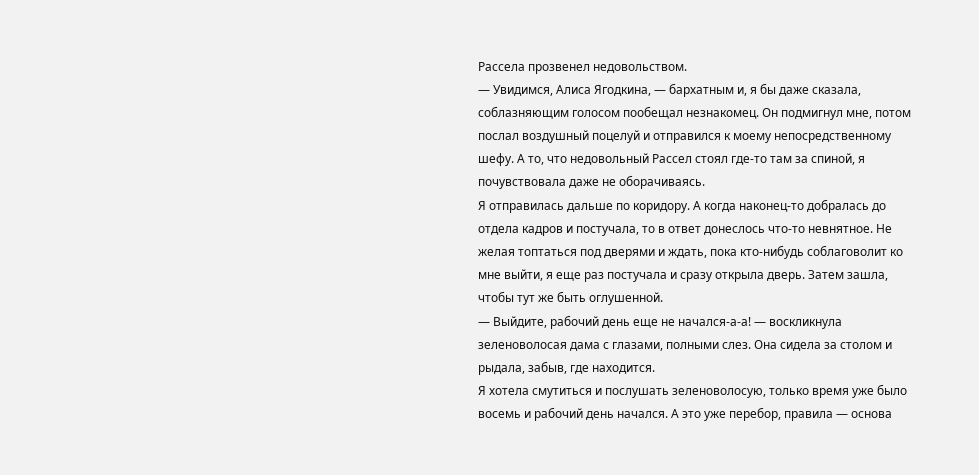Рассела прозвенел недовольством.
— Увидимся, Алиса Ягодкина, — бархатным и, я бы даже сказала, соблазняющим голосом пообещал незнакомец. Он подмигнул мне, потом послал воздушный поцелуй и отправился к моему непосредственному шефу. А то, что недовольный Рассел стоял где-то там за спиной, я почувствовала даже не оборачиваясь.
Я отправилась дальше по коридору. А когда наконец-то добралась до отдела кадров и постучала, то в ответ донеслось что-то невнятное. Не желая топтаться под дверями и ждать, пока кто-нибудь соблаговолит ко мне выйти, я еще раз постучала и сразу открыла дверь. Затем зашла, чтобы тут же быть оглушенной.
— Выйдите, рабочий день еще не начался-а-а! — воскликнула зеленоволосая дама с глазами, полными слез. Она сидела за столом и рыдала, забыв, где находится.
Я хотела смутиться и послушать зеленоволосую, только время уже было восемь и рабочий день начался. А это уже перебор, правила — основа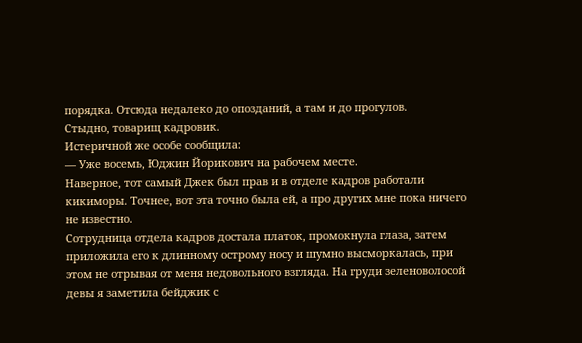порядка. Отсюда недалеко до опозданий, а там и до прогулов.
Стыдно, товарищ кадровик.
Истеричной же особе сообщила:
— Уже восемь, Юджин Йорикович на рабочем месте.
Наверное, тот самый Джек был прав и в отделе кадров работали кикиморы. Точнее, вот эта точно была ей, а про других мне пока ничего не известно.
Сотрудница отдела кадров достала платок, промокнула глаза, затем приложила его к длинному острому носу и шумно высморкалась, при этом не отрывая от меня недовольного взгляда. На груди зеленоволосой девы я заметила бейджик с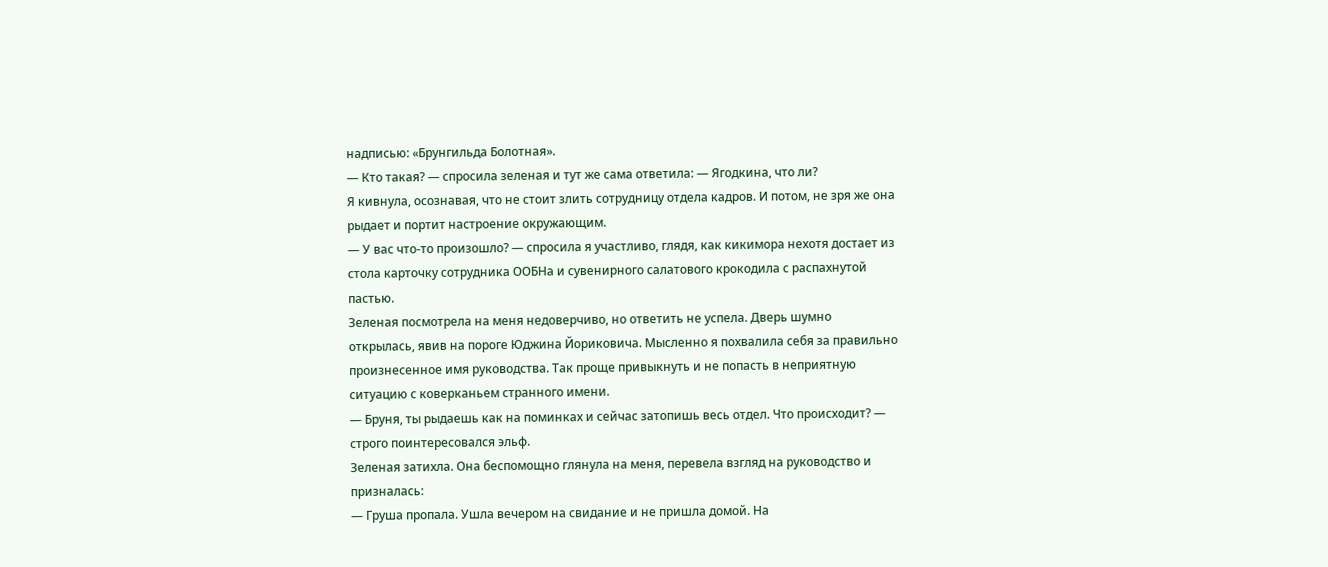надписью: «Брунгильда Болотная».
— Кто такая? — спросила зеленая и тут же сама ответила: — Ягодкина, что ли?
Я кивнула, осознавая, что не стоит злить сотрудницу отдела кадров. И потом, не зря же она рыдает и портит настроение окружающим.
— У вас что-то произошло? — спросила я участливо, глядя, как кикимора нехотя достает из стола карточку сотрудника ООБНа и сувенирного салатового крокодила с распахнутой пастью.
Зеленая посмотрела на меня недоверчиво, но ответить не успела. Дверь шумно открылась, явив на пороге Юджина Йориковича. Мысленно я похвалила себя за правильно произнесенное имя руководства. Так проще привыкнуть и не попасть в неприятную ситуацию с коверканьем странного имени.
— Бруня, ты рыдаешь как на поминках и сейчас затопишь весь отдел. Что происходит? — строго поинтересовался эльф.
Зеленая затихла. Она беспомощно глянула на меня, перевела взгляд на руководство и призналась:
— Груша пропала. Ушла вечером на свидание и не пришла домой. На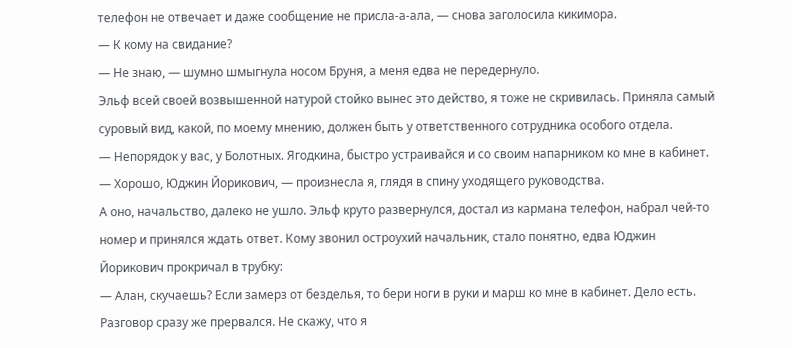телефон не отвечает и даже сообщение не присла-а-ала, — снова заголосила кикимора.
— К кому на свидание?
— Не знаю, — шумно шмыгнула носом Бруня, а меня едва не передернуло.
Эльф всей своей возвышенной натурой стойко вынес это действо, я тоже не скривилась. Приняла самый суровый вид, какой, по моему мнению, должен быть у ответственного сотрудника особого отдела.
— Непорядок у вас, у Болотных. Ягодкина, быстро устраивайся и со своим напарником ко мне в кабинет.
— Хорошо, Юджин Йорикович, — произнесла я, глядя в спину уходящего руководства.
А оно, начальство, далеко не ушло. Эльф круто развернулся, достал из кармана телефон, набрал чей-то номер и принялся ждать ответ. Кому звонил остроухий начальник, стало понятно, едва Юджин Йорикович прокричал в трубку:
— Алан, скучаешь? Если замерз от безделья, то бери ноги в руки и марш ко мне в кабинет. Дело есть.
Разговор сразу же прервался. Не скажу, что я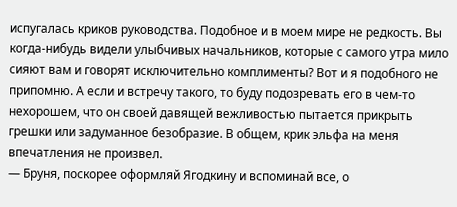испугалась криков руководства. Подобное и в моем мире не редкость. Вы когда-нибудь видели улыбчивых начальников, которые с самого утра мило сияют вам и говорят исключительно комплименты? Вот и я подобного не припомню. А если и встречу такого, то буду подозревать его в чем-то нехорошем, что он своей давящей вежливостью пытается прикрыть грешки или задуманное безобразие. В общем, крик эльфа на меня впечатления не произвел.
— Бруня, поскорее оформляй Ягодкину и вспоминай все, о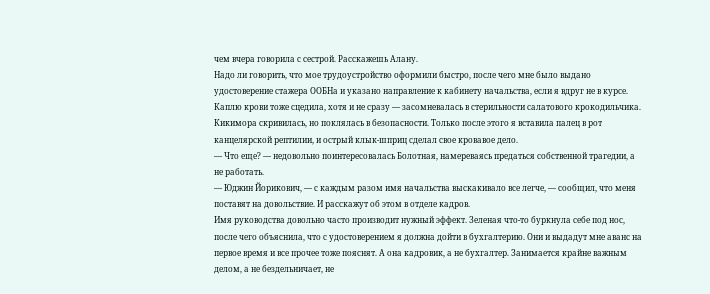чем вчера говорила с сестрой. Расскажешь Алану.
Надо ли говорить, что мое трудоустройство оформили быстро, после чего мне было выдано удостоверение стажера ООБНа и указано направление к кабинету начальства, если я вдруг не в курсе. Каплю крови тоже сцедила, хотя и не сразу — засомневалась в стерильности салатового крокодильчика. Кикимора скривилась, но поклялась в безопасности. Только после этого я вставила палец в рот канцелярской рептилии, и острый клык-шприц сделал свое кровавое дело.
— Что еще? — недовольно поинтересовалась Болотная, намереваясь предаться собственной трагедии, а не работать.
— Юджин Йорикович, — с каждым разом имя начальства выскакивало все легче, — сообщил, что меня поставят на довольствие. И расскажут об этом в отделе кадров.
Имя руководства довольно часто производит нужный эффект. Зеленая что-то буркнула себе под нос, после чего объяснила, что с удостоверением я должна дойти в бухгалтерию. Они и выдадут мне аванс на первое время и все прочее тоже пояснят. А она кадровик, а не бухгалтер. Занимается крайне важным делом, а не бездельничает, не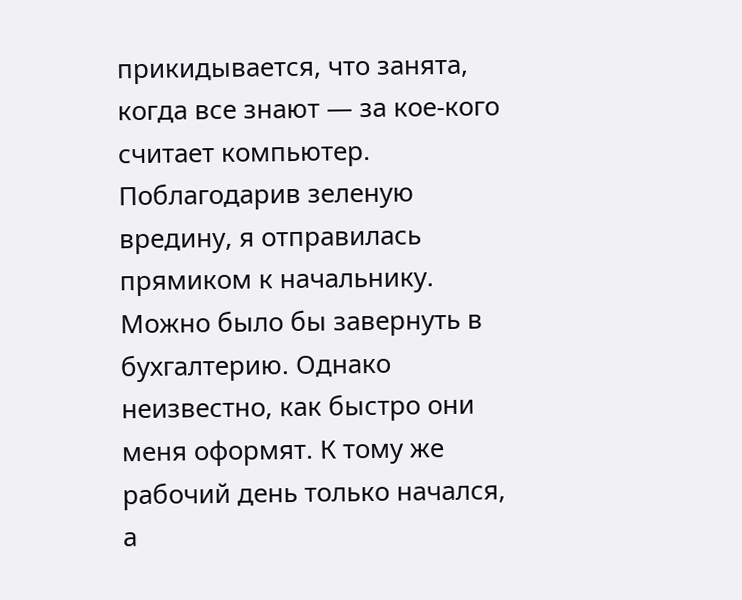прикидывается, что занята, когда все знают — за кое-кого считает компьютер.
Поблагодарив зеленую вредину, я отправилась прямиком к начальнику. Можно было бы завернуть в бухгалтерию. Однако неизвестно, как быстро они меня оформят. К тому же рабочий день только начался, а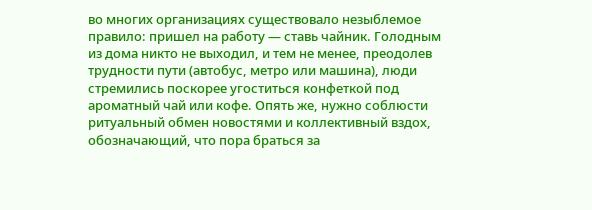во многих организациях существовало незыблемое правило: пришел на работу — ставь чайник. Голодным из дома никто не выходил, и тем не менее, преодолев трудности пути (автобус, метро или машина), люди стремились поскорее угоститься конфеткой под ароматный чай или кофе. Опять же, нужно соблюсти ритуальный обмен новостями и коллективный вздох, обозначающий, что пора браться за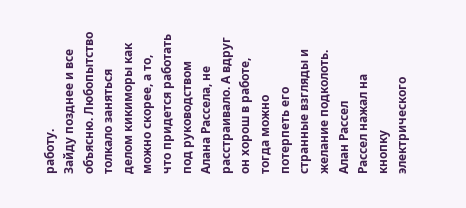работу.
Зайду позднее и все объясню. Любопытство толкало заняться делом кикиморы как можно скорее, а то, что придется работать под руководством Алана Рассела, не расстраивало. А вдруг он хорош в работе, тогда можно потерпеть его странные взгляды и желание подколоть.
Алан Рассел
Рассел нажал на кнопку электрического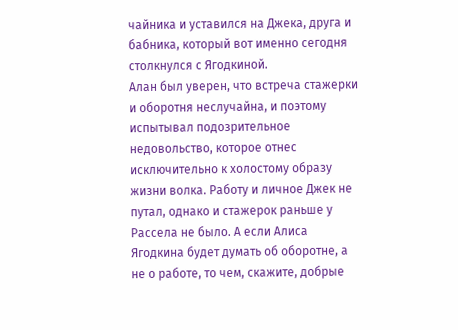чайника и уставился на Джека, друга и бабника, который вот именно сегодня столкнулся с Ягодкиной.
Алан был уверен, что встреча стажерки и оборотня неслучайна, и поэтому испытывал подозрительное недовольство, которое отнес исключительно к холостому образу жизни волка. Работу и личное Джек не путал, однако и стажерок раньше у Рассела не было. А если Алиса Ягодкина будет думать об оборотне, а не о работе, то чем, скажите, добрые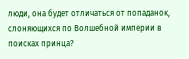люди, она будет отличаться от попаданок, слоняющихся по Волшебной империи в поисках принца?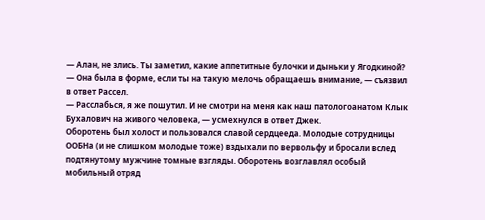— Алан, не злись. Ты заметил, какие аппетитные булочки и дыньки у Ягодкиной?
— Она была в форме, если ты на такую мелочь обращаешь внимание, — съязвил в ответ Рассел.
— Расслабься, я же пошутил. И не смотри на меня как наш патологоанатом Клык Бухалович на живого человека, — усмехнулся в ответ Джек.
Оборотень был холост и пользовался славой сердцееда. Молодые сотрудницы ООБНа (и не слишком молодые тоже) вздыхали по вервольфу и бросали вслед подтянутому мужчине томные взгляды. Оборотень возглавлял особый мобильный отряд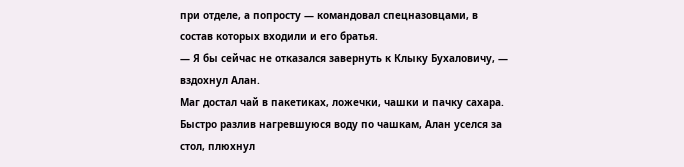при отделе, а попросту — командовал спецназовцами, в состав которых входили и его братья.
— Я бы сейчас не отказался завернуть к Клыку Бухаловичу, — вздохнул Алан.
Маг достал чай в пакетиках, ложечки, чашки и пачку сахара. Быстро разлив нагревшуюся воду по чашкам, Алан уселся за стол, плюхнул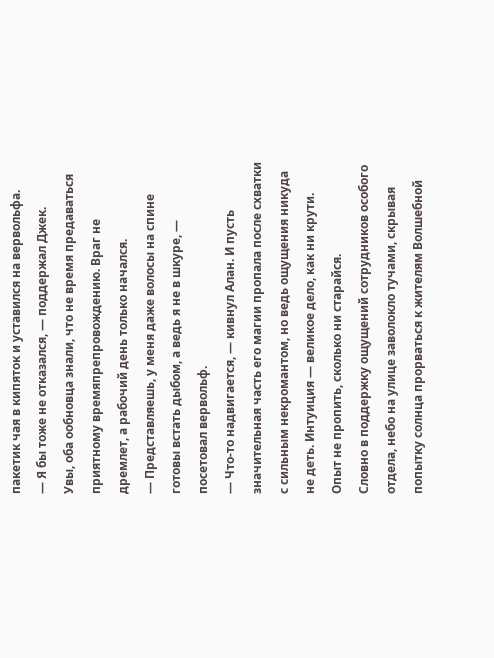пакетик чая в кипяток и уставился на вервольфа.
— Я бы тоже не отказался, — поддержал Джек.
Увы, оба ообновца знали, что не время предаваться приятному времяпрепровождению. Враг не дремлет, а рабочий день только начался.
— Представляешь, у меня даже волосы на спине готовы встать дыбом, а ведь я не в шкуре, — посетовал вервольф.
— Что-то надвигается, — кивнул Алан. И пусть значительная часть его магии пропала после схватки с сильным некромантом, но ведь ощущения никуда не деть. Интуиция — великое дело, как ни крути. Опыт не пропить, сколько ни старайся.
Словно в поддержку ощущений сотрудников особого отдела, небо на улице заволокло тучами, скрывая попытку солнца прорваться к жителям Волшебной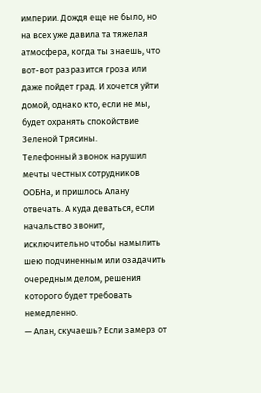империи. Дождя еще не было, но на всех уже давила та тяжелая атмосфера, когда ты знаешь, что вот-вот разразится гроза или даже пойдет град. И хочется уйти домой, однако кто, если не мы, будет охранять спокойствие Зеленой Трясины.
Телефонный звонок нарушил мечты честных сотрудников ООБНа, и пришлось Алану отвечать. А куда деваться, если начальство звонит, исключительно чтобы намылить шею подчиненным или озадачить очередным делом, решения которого будет требовать немедленно.
— Алан, скучаешь? Если замерз от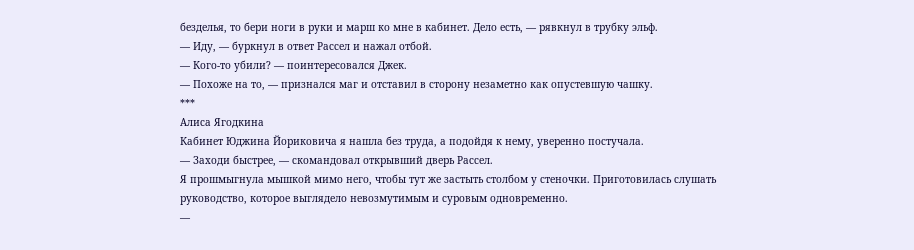безделья, то бери ноги в руки и марш ко мне в кабинет. Дело есть, — рявкнул в трубку эльф.
— Иду, — буркнул в ответ Рассел и нажал отбой.
— Кого-то убили? — поинтересовался Джек.
— Похоже на то, — признался маг и отставил в сторону незаметно как опустевшую чашку.
***
Алиса Ягодкина
Кабинет Юджина Йориковича я нашла без труда, а подойдя к нему, уверенно постучала.
— Заходи быстрее, — скомандовал открывший дверь Рассел.
Я прошмыгнула мышкой мимо него, чтобы тут же застыть столбом у стеночки. Приготовилась слушать руководство, которое выглядело невозмутимым и суровым одновременно.
—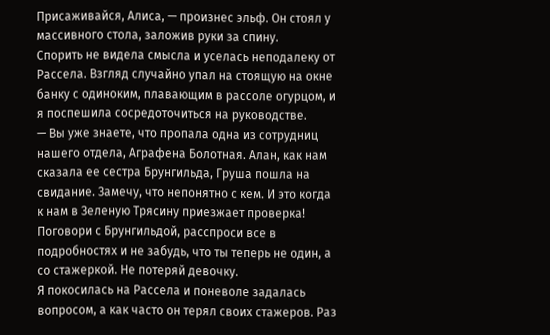Присаживайся, Алиса, — произнес эльф. Он стоял у массивного стола, заложив руки за спину.
Спорить не видела смысла и уселась неподалеку от Рассела. Взгляд случайно упал на стоящую на окне банку с одиноким, плавающим в рассоле огурцом, и я поспешила сосредоточиться на руководстве.
— Вы уже знаете, что пропала одна из сотрудниц нашего отдела, Аграфена Болотная. Алан, как нам сказала ее сестра Брунгильда, Груша пошла на свидание. Замечу, что непонятно с кем. И это когда к нам в Зеленую Трясину приезжает проверка! Поговори с Брунгильдой, расспроси все в подробностях и не забудь, что ты теперь не один, а со стажеркой. Не потеряй девочку.
Я покосилась на Рассела и поневоле задалась вопросом, а как часто он терял своих стажеров. Раз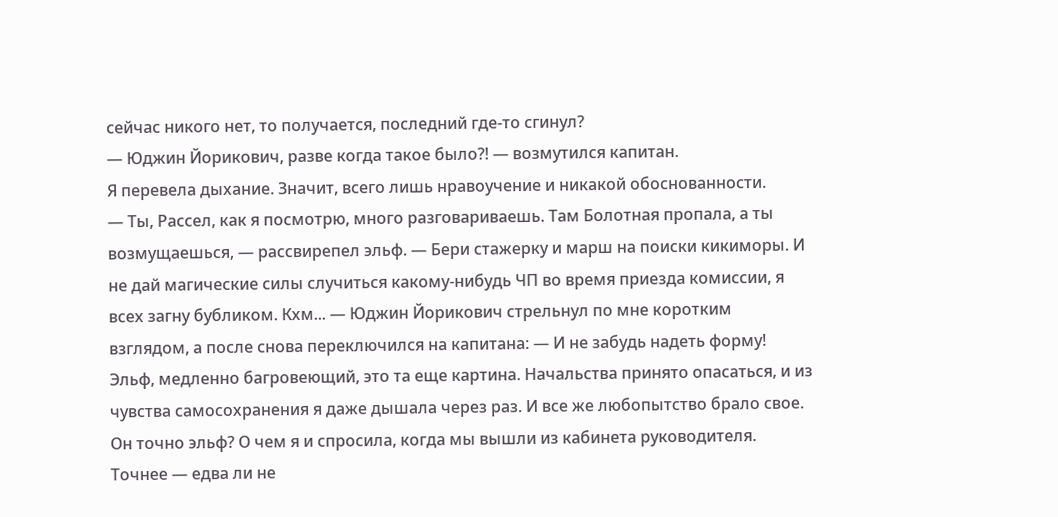сейчас никого нет, то получается, последний где-то сгинул?
— Юджин Йорикович, разве когда такое было?! — возмутился капитан.
Я перевела дыхание. Значит, всего лишь нравоучение и никакой обоснованности.
— Ты, Рассел, как я посмотрю, много разговариваешь. Там Болотная пропала, а ты возмущаешься, — рассвирепел эльф. — Бери стажерку и марш на поиски кикиморы. И не дай магические силы случиться какому-нибудь ЧП во время приезда комиссии, я всех загну бубликом. Кхм... — Юджин Йорикович стрельнул по мне коротким взглядом, а после снова переключился на капитана: — И не забудь надеть форму!
Эльф, медленно багровеющий, это та еще картина. Начальства принято опасаться, и из чувства самосохранения я даже дышала через раз. И все же любопытство брало свое. Он точно эльф? О чем я и спросила, когда мы вышли из кабинета руководителя. Точнее — едва ли не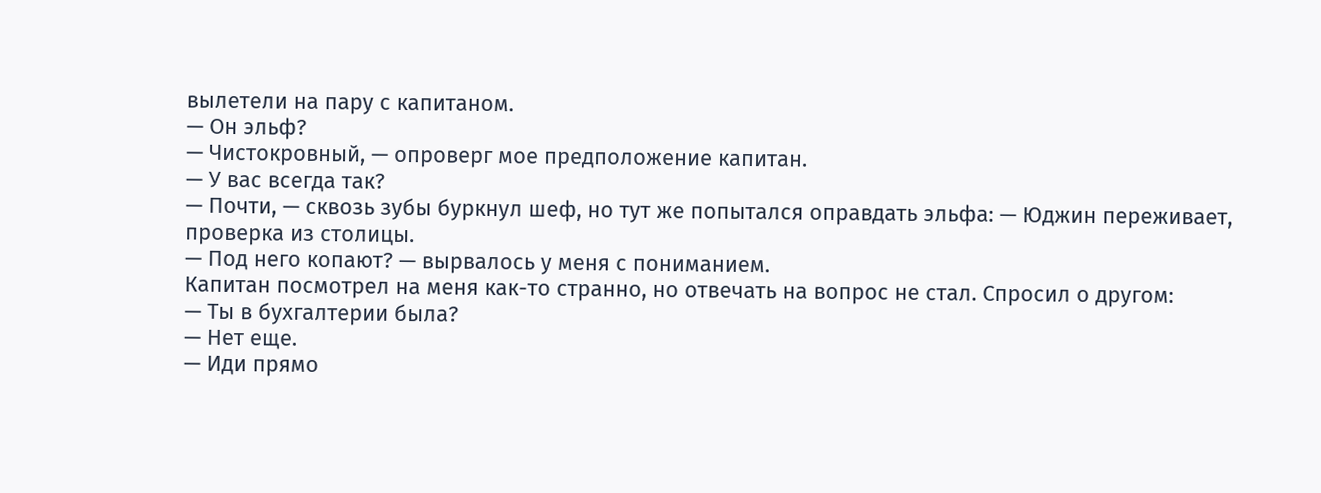вылетели на пару с капитаном.
— Он эльф?
— Чистокровный, — опроверг мое предположение капитан.
— У вас всегда так?
— Почти, — сквозь зубы буркнул шеф, но тут же попытался оправдать эльфа: — Юджин переживает, проверка из столицы.
— Под него копают? — вырвалось у меня с пониманием.
Капитан посмотрел на меня как-то странно, но отвечать на вопрос не стал. Спросил о другом:
— Ты в бухгалтерии была?
— Нет еще.
— Иди прямо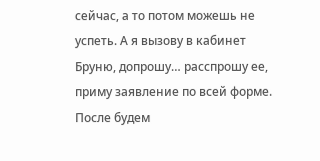сейчас, а то потом можешь не успеть. А я вызову в кабинет Бруню, допрошу… расспрошу ее, приму заявление по всей форме. После будем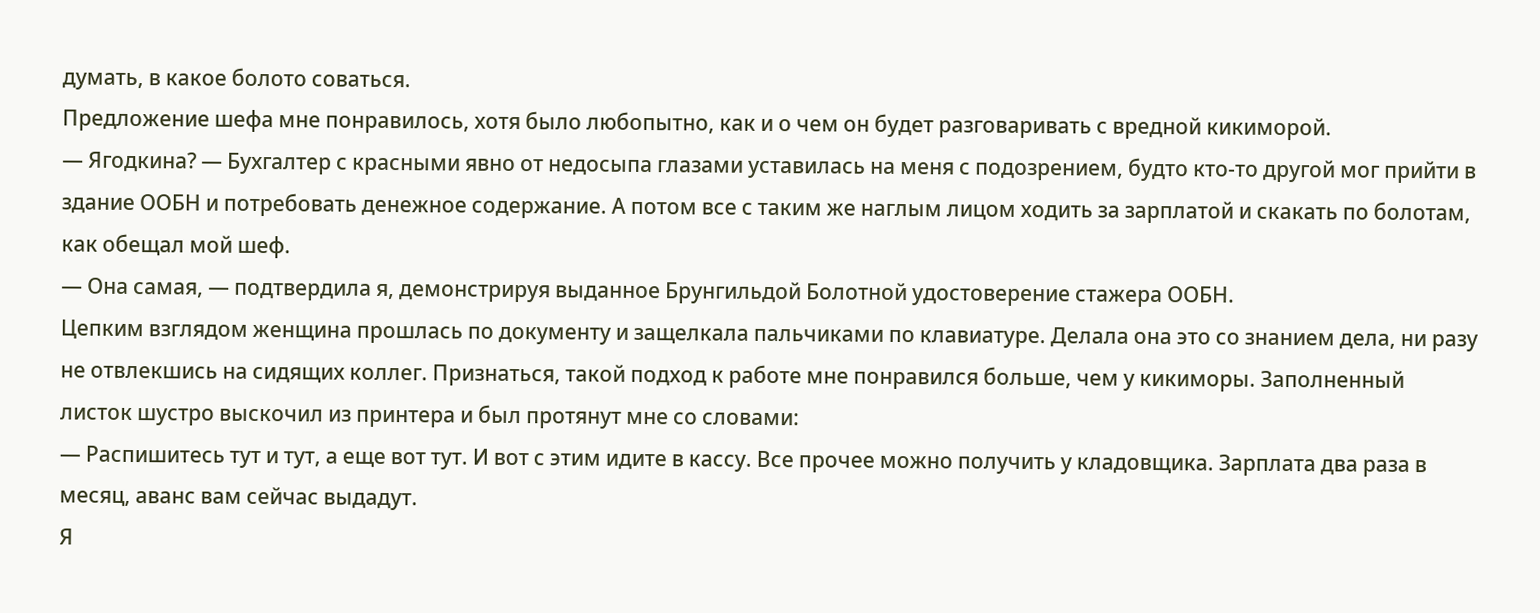думать, в какое болото соваться.
Предложение шефа мне понравилось, хотя было любопытно, как и о чем он будет разговаривать с вредной кикиморой.
— Ягодкина? — Бухгалтер с красными явно от недосыпа глазами уставилась на меня с подозрением, будто кто-то другой мог прийти в здание ООБН и потребовать денежное содержание. А потом все с таким же наглым лицом ходить за зарплатой и скакать по болотам, как обещал мой шеф.
— Она самая, — подтвердила я, демонстрируя выданное Брунгильдой Болотной удостоверение стажера ООБН.
Цепким взглядом женщина прошлась по документу и защелкала пальчиками по клавиатуре. Делала она это со знанием дела, ни разу не отвлекшись на сидящих коллег. Признаться, такой подход к работе мне понравился больше, чем у кикиморы. Заполненный листок шустро выскочил из принтера и был протянут мне со словами:
— Распишитесь тут и тут, а еще вот тут. И вот с этим идите в кассу. Все прочее можно получить у кладовщика. Зарплата два раза в месяц, аванс вам сейчас выдадут.
Я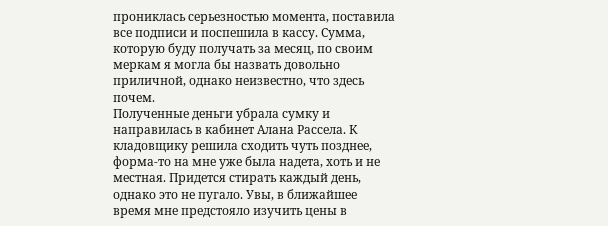прониклась серьезностью момента, поставила все подписи и поспешила в кассу. Сумма, которую буду получать за месяц, по своим меркам я могла бы назвать довольно приличной, однако неизвестно, что здесь почем.
Полученные деньги убрала сумку и направилась в кабинет Алана Рассела. К кладовщику решила сходить чуть позднее, форма-то на мне уже была надета, хоть и не местная. Придется стирать каждый день, однако это не пугало. Увы, в ближайшее время мне предстояло изучить цены в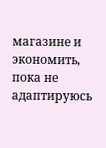магазине и экономить, пока не адаптируюсь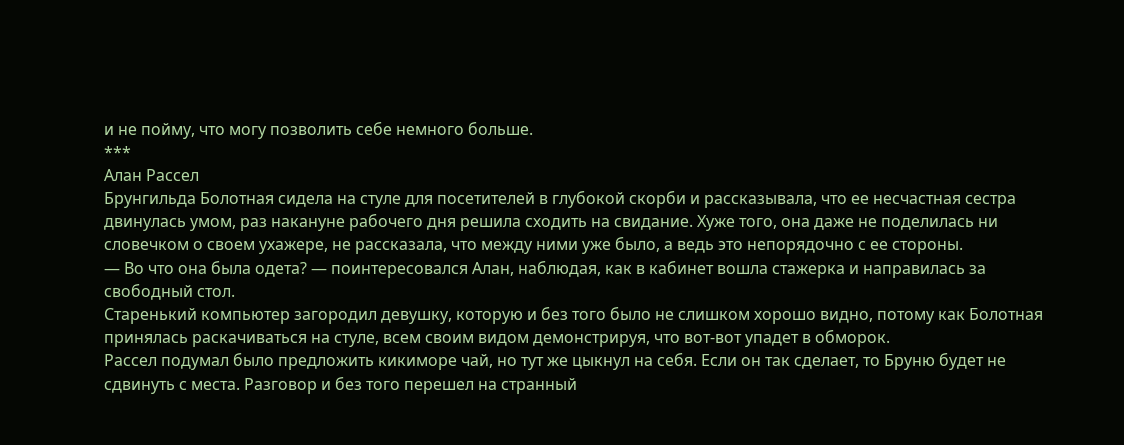и не пойму, что могу позволить себе немного больше.
***
Алан Рассел
Брунгильда Болотная сидела на стуле для посетителей в глубокой скорби и рассказывала, что ее несчастная сестра двинулась умом, раз накануне рабочего дня решила сходить на свидание. Хуже того, она даже не поделилась ни словечком о своем ухажере, не рассказала, что между ними уже было, а ведь это непорядочно с ее стороны.
— Во что она была одета? — поинтересовался Алан, наблюдая, как в кабинет вошла стажерка и направилась за свободный стол.
Старенький компьютер загородил девушку, которую и без того было не слишком хорошо видно, потому как Болотная принялась раскачиваться на стуле, всем своим видом демонстрируя, что вот-вот упадет в обморок.
Рассел подумал было предложить кикиморе чай, но тут же цыкнул на себя. Если он так сделает, то Бруню будет не сдвинуть с места. Разговор и без того перешел на странный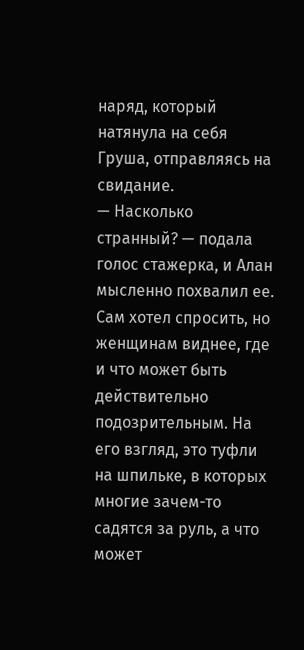наряд, который натянула на себя Груша, отправляясь на свидание.
— Насколько странный? — подала голос стажерка, и Алан мысленно похвалил ее.
Сам хотел спросить, но женщинам виднее, где и что может быть действительно подозрительным. На его взгляд, это туфли на шпильке, в которых многие зачем-то садятся за руль, а что может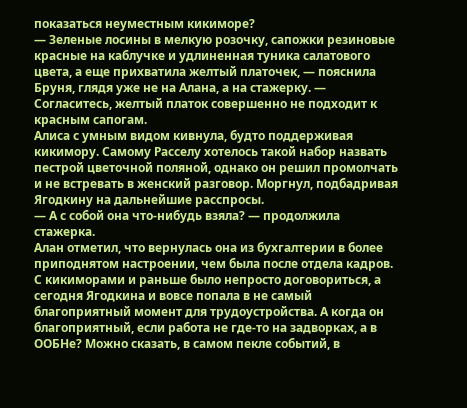показаться неуместным кикиморе?
— Зеленые лосины в мелкую розочку, сапожки резиновые красные на каблучке и удлиненная туника салатового цвета, а еще прихватила желтый платочек, — пояснила Бруня, глядя уже не на Алана, а на стажерку. — Согласитесь, желтый платок совершенно не подходит к красным сапогам.
Алиса с умным видом кивнула, будто поддерживая кикимору. Самому Расселу хотелось такой набор назвать пестрой цветочной поляной, однако он решил промолчать и не встревать в женский разговор. Моргнул, подбадривая Ягодкину на дальнейшие расспросы.
— А с собой она что-нибудь взяла? — продолжила стажерка.
Алан отметил, что вернулась она из бухгалтерии в более приподнятом настроении, чем была после отдела кадров. С кикиморами и раньше было непросто договориться, а сегодня Ягодкина и вовсе попала в не самый благоприятный момент для трудоустройства. А когда он благоприятный, если работа не где-то на задворках, а в ООБНе? Можно сказать, в самом пекле событий, в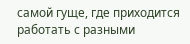самой гуще, где приходится работать с разными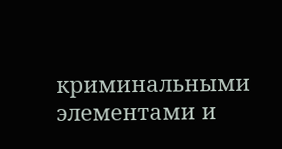криминальными элементами и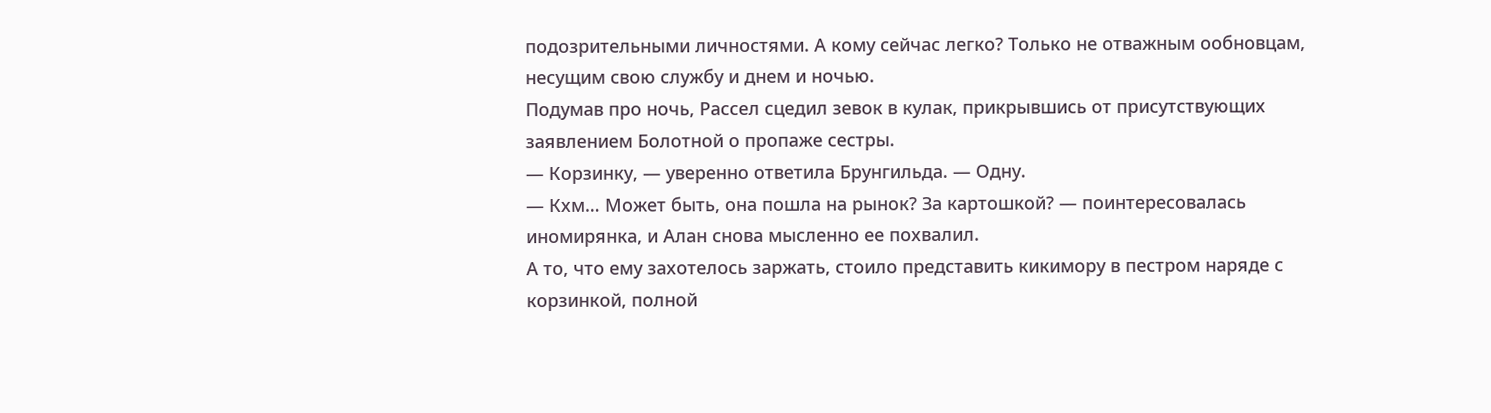подозрительными личностями. А кому сейчас легко? Только не отважным ообновцам, несущим свою службу и днем и ночью.
Подумав про ночь, Рассел сцедил зевок в кулак, прикрывшись от присутствующих заявлением Болотной о пропаже сестры.
— Корзинку, — уверенно ответила Брунгильда. — Одну.
— Кхм… Может быть, она пошла на рынок? За картошкой? — поинтересовалась иномирянка, и Алан снова мысленно ее похвалил.
А то, что ему захотелось заржать, стоило представить кикимору в пестром наряде с корзинкой, полной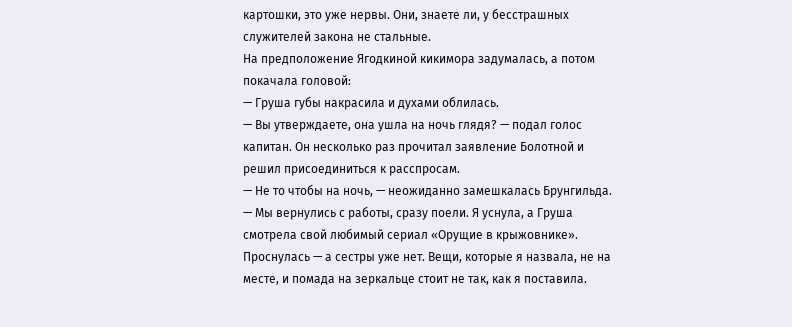картошки, это уже нервы. Они, знаете ли, у бесстрашных служителей закона не стальные.
На предположение Ягодкиной кикимора задумалась, а потом покачала головой:
— Груша губы накрасила и духами облилась.
— Вы утверждаете, она ушла на ночь глядя? — подал голос капитан. Он несколько раз прочитал заявление Болотной и решил присоединиться к расспросам.
— Не то чтобы на ночь, — неожиданно замешкалась Брунгильда. — Мы вернулись с работы, сразу поели. Я уснула, а Груша смотрела свой любимый сериал «Орущие в крыжовнике». Проснулась — а сестры уже нет. Вещи, которые я назвала, не на месте, и помада на зеркальце стоит не так, как я поставила.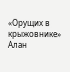«Орущих в крыжовнике» Алан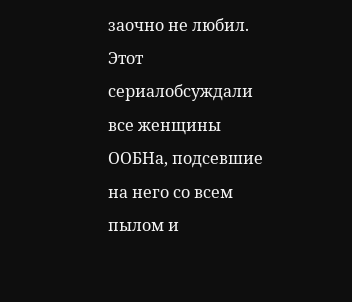заочно не любил. Этот сериалобсуждали все женщины ООБНа, подсевшие на него со всем пылом и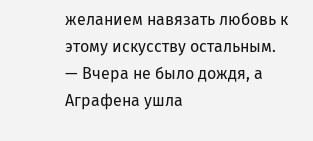желанием навязать любовь к этому искусству остальным.
— Вчера не было дождя, а Аграфена ушла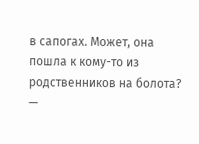в сапогах. Может, она пошла к кому-то из родственников на болота? —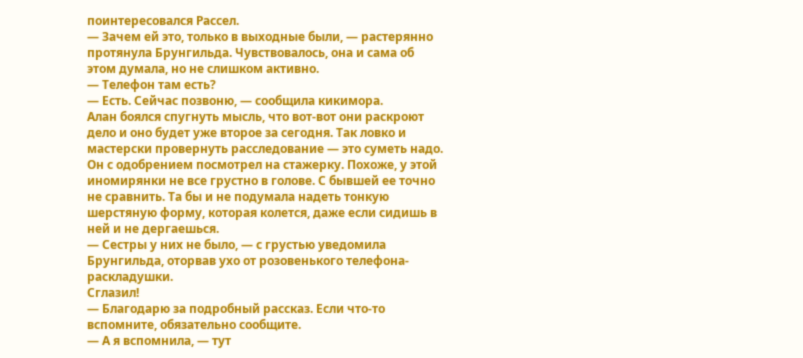поинтересовался Рассел.
— Зачем ей это, только в выходные были, — растерянно протянула Брунгильда. Чувствовалось, она и сама об этом думала, но не слишком активно.
— Телефон там есть?
— Есть. Сейчас позвоню, — сообщила кикимора.
Алан боялся спугнуть мысль, что вот-вот они раскроют дело и оно будет уже второе за сегодня. Так ловко и мастерски провернуть расследование — это суметь надо. Он с одобрением посмотрел на стажерку. Похоже, у этой иномирянки не все грустно в голове. С бывшей ее точно не сравнить. Та бы и не подумала надеть тонкую шерстяную форму, которая колется, даже если сидишь в ней и не дергаешься.
— Сестры у них не было, — с грустью уведомила Брунгильда, оторвав ухо от розовенького телефона-раскладушки.
Сглазил!
— Благодарю за подробный рассказ. Если что-то вспомните, обязательно сообщите.
— А я вспомнила, — тут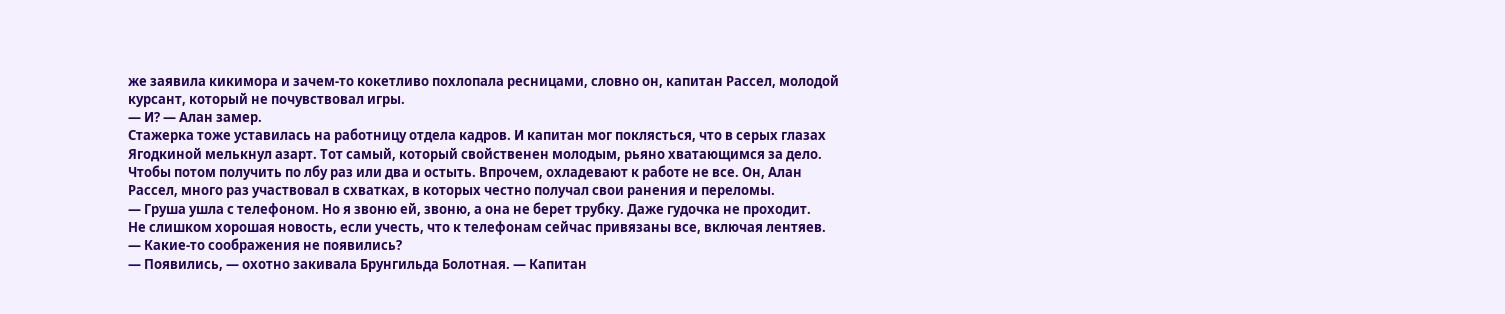же заявила кикимора и зачем-то кокетливо похлопала ресницами, словно он, капитан Рассел, молодой курсант, который не почувствовал игры.
— И? — Алан замер.
Стажерка тоже уставилась на работницу отдела кадров. И капитан мог поклясться, что в серых глазах Ягодкиной мелькнул азарт. Тот самый, который свойственен молодым, рьяно хватающимся за дело. Чтобы потом получить по лбу раз или два и остыть. Впрочем, охладевают к работе не все. Он, Алан Рассел, много раз участвовал в схватках, в которых честно получал свои ранения и переломы.
— Груша ушла с телефоном. Но я звоню ей, звоню, а она не берет трубку. Даже гудочка не проходит.
Не слишком хорошая новость, если учесть, что к телефонам сейчас привязаны все, включая лентяев.
— Какие-то соображения не появились?
— Появились, — охотно закивала Брунгильда Болотная. — Капитан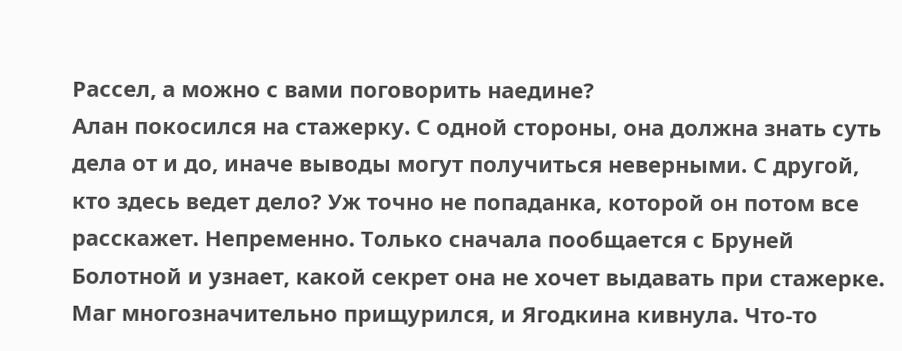Рассел, а можно с вами поговорить наедине?
Алан покосился на стажерку. С одной стороны, она должна знать суть дела от и до, иначе выводы могут получиться неверными. С другой, кто здесь ведет дело? Уж точно не попаданка, которой он потом все расскажет. Непременно. Только сначала пообщается с Бруней Болотной и узнает, какой секрет она не хочет выдавать при стажерке.
Маг многозначительно прищурился, и Ягодкина кивнула. Что-то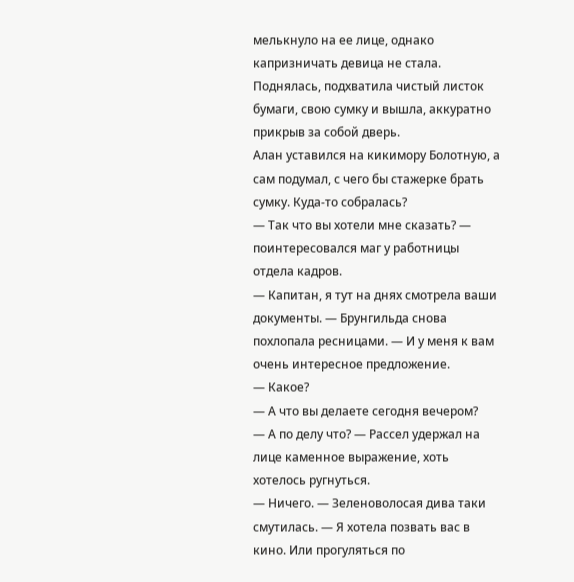мелькнуло на ее лице, однако капризничать девица не стала. Поднялась, подхватила чистый листок бумаги, свою сумку и вышла, аккуратно прикрыв за собой дверь.
Алан уставился на кикимору Болотную, а сам подумал, с чего бы стажерке брать сумку. Куда-то собралась?
— Так что вы хотели мне сказать? — поинтересовался маг у работницы отдела кадров.
— Капитан, я тут на днях смотрела ваши документы. — Брунгильда снова похлопала ресницами. — И у меня к вам очень интересное предложение.
— Какое?
— А что вы делаете сегодня вечером?
— А по делу что? — Рассел удержал на лице каменное выражение, хоть хотелось ругнуться.
— Ничего. — Зеленоволосая дива таки смутилась. — Я хотела позвать вас в кино. Или прогуляться по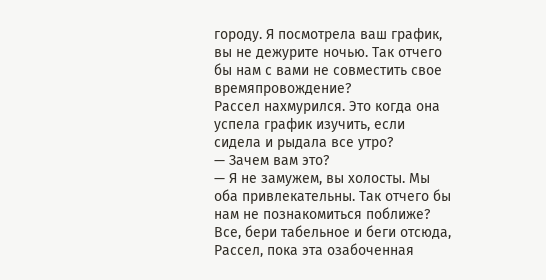городу. Я посмотрела ваш график, вы не дежурите ночью. Так отчего бы нам с вами не совместить свое времяпровождение?
Рассел нахмурился. Это когда она успела график изучить, если сидела и рыдала все утро?
— Зачем вам это?
— Я не замужем, вы холосты. Мы оба привлекательны. Так отчего бы нам не познакомиться поближе?
Все, бери табельное и беги отсюда, Рассел, пока эта озабоченная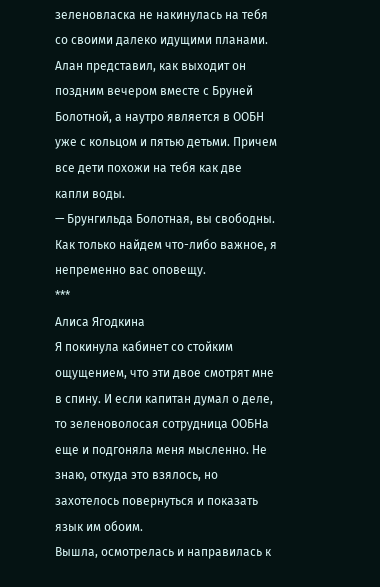зеленовласка не накинулась на тебя со своими далеко идущими планами. Алан представил, как выходит он поздним вечером вместе с Бруней Болотной, а наутро является в ООБН уже с кольцом и пятью детьми. Причем все дети похожи на тебя как две капли воды.
— Брунгильда Болотная, вы свободны. Как только найдем что-либо важное, я непременно вас оповещу.
***
Алиса Ягодкина
Я покинула кабинет со стойким ощущением, что эти двое смотрят мне в спину. И если капитан думал о деле, то зеленоволосая сотрудница ООБНа еще и подгоняла меня мысленно. Не знаю, откуда это взялось, но захотелось повернуться и показать язык им обоим.
Вышла, осмотрелась и направилась к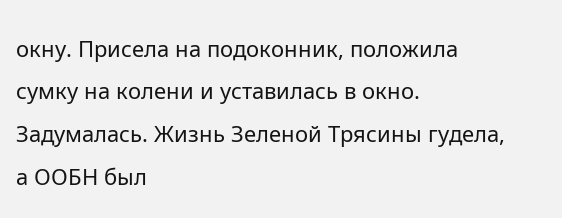окну. Присела на подоконник, положила сумку на колени и уставилась в окно. Задумалась. Жизнь Зеленой Трясины гудела, а ООБН был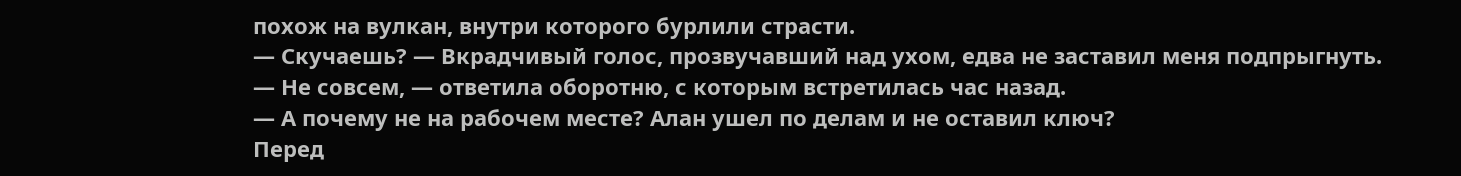похож на вулкан, внутри которого бурлили страсти.
— Скучаешь? — Вкрадчивый голос, прозвучавший над ухом, едва не заставил меня подпрыгнуть.
— Не совсем, — ответила оборотню, с которым встретилась час назад.
— А почему не на рабочем месте? Алан ушел по делам и не оставил ключ?
Перед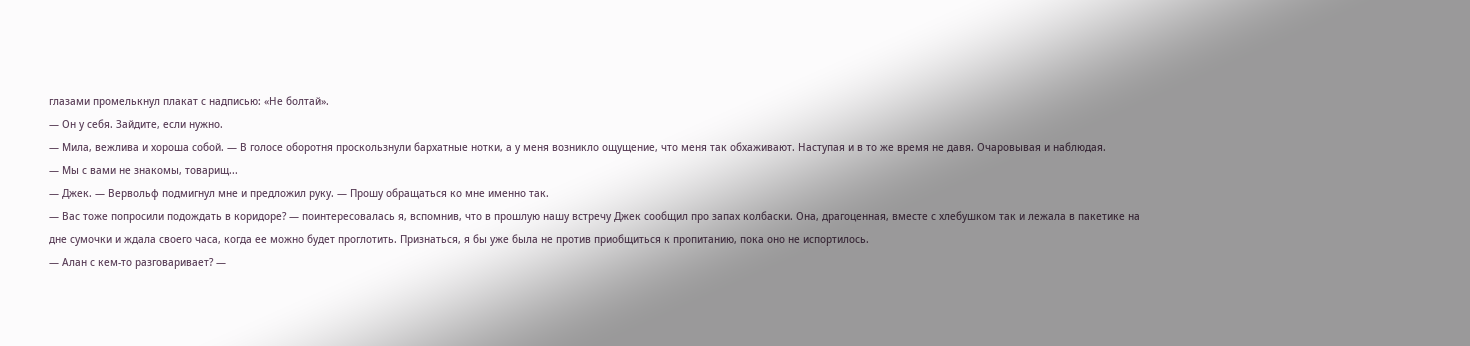глазами промелькнул плакат с надписью: «Не болтай».
— Он у себя. Зайдите, если нужно.
— Мила, вежлива и хороша собой. — В голосе оборотня проскользнули бархатные нотки, а у меня возникло ощущение, что меня так обхаживают. Наступая и в то же время не давя. Очаровывая и наблюдая.
— Мы с вами не знакомы, товарищ...
— Джек. — Вервольф подмигнул мне и предложил руку. — Прошу обращаться ко мне именно так.
— Вас тоже попросили подождать в коридоре? — поинтересовалась я, вспомнив, что в прошлую нашу встречу Джек сообщил про запах колбаски. Она, драгоценная, вместе с хлебушком так и лежала в пакетике на дне сумочки и ждала своего часа, когда ее можно будет проглотить. Признаться, я бы уже была не против приобщиться к пропитанию, пока оно не испортилось.
— Алан с кем-то разговаривает? —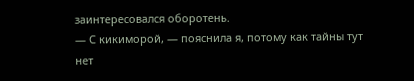заинтересовался оборотень.
— С кикиморой, — пояснила я, потому как тайны тут нет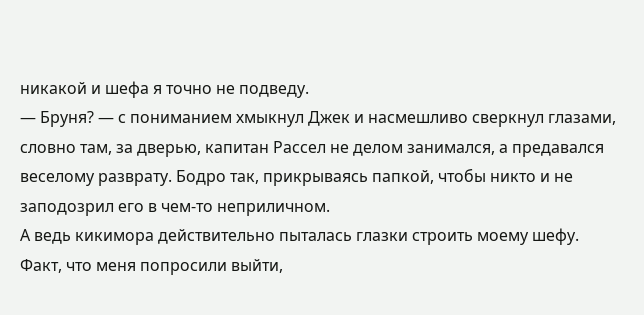никакой и шефа я точно не подведу.
— Бруня? — с пониманием хмыкнул Джек и насмешливо сверкнул глазами, словно там, за дверью, капитан Рассел не делом занимался, а предавался веселому разврату. Бодро так, прикрываясь папкой, чтобы никто и не заподозрил его в чем-то неприличном.
А ведь кикимора действительно пыталась глазки строить моему шефу.
Факт, что меня попросили выйти,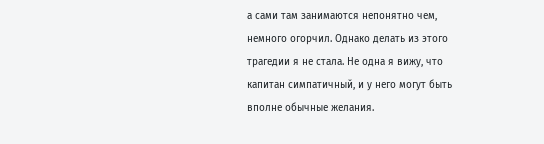а сами там занимаются непонятно чем, немного огорчил. Однако делать из этого трагедии я не стала. Не одна я вижу, что капитан симпатичный, и у него могут быть вполне обычные желания.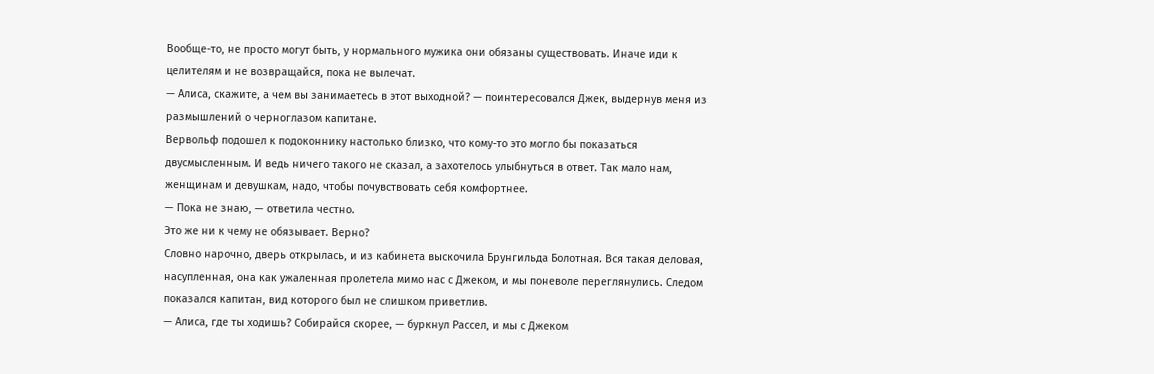Вообще-то, не просто могут быть, у нормального мужика они обязаны существовать. Иначе иди к целителям и не возвращайся, пока не вылечат.
— Алиса, скажите, а чем вы занимаетесь в этот выходной? — поинтересовался Джек, выдернув меня из размышлений о черноглазом капитане.
Вервольф подошел к подоконнику настолько близко, что кому-то это могло бы показаться двусмысленным. И ведь ничего такого не сказал, а захотелось улыбнуться в ответ. Так мало нам, женщинам и девушкам, надо, чтобы почувствовать себя комфортнее.
— Пока не знаю, — ответила честно.
Это же ни к чему не обязывает. Верно?
Словно нарочно, дверь открылась, и из кабинета выскочила Брунгильда Болотная. Вся такая деловая, насупленная, она как ужаленная пролетела мимо нас с Джеком, и мы поневоле переглянулись. Следом показался капитан, вид которого был не слишком приветлив.
— Алиса, где ты ходишь? Собирайся скорее, — буркнул Рассел, и мы с Джеком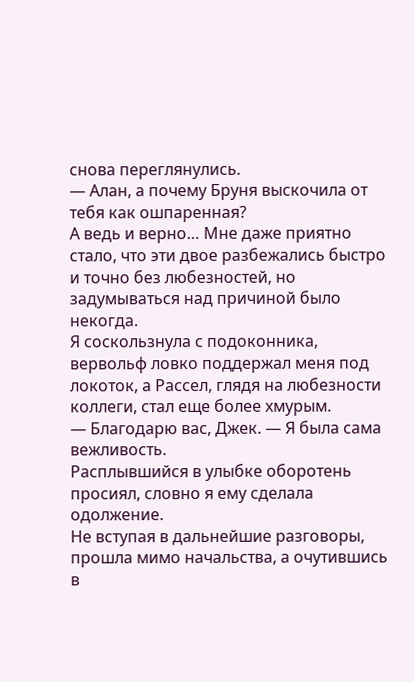снова переглянулись.
— Алан, а почему Бруня выскочила от тебя как ошпаренная?
А ведь и верно… Мне даже приятно стало, что эти двое разбежались быстро и точно без любезностей, но задумываться над причиной было некогда.
Я соскользнула с подоконника, вервольф ловко поддержал меня под локоток, а Рассел, глядя на любезности коллеги, стал еще более хмурым.
— Благодарю вас, Джек. — Я была сама вежливость.
Расплывшийся в улыбке оборотень просиял, словно я ему сделала одолжение.
Не вступая в дальнейшие разговоры, прошла мимо начальства, а очутившись в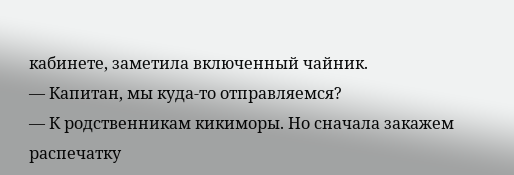кабинете, заметила включенный чайник.
— Капитан, мы куда-то отправляемся?
— К родственникам кикиморы. Но сначала закажем распечатку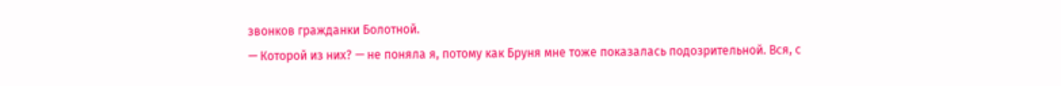звонков гражданки Болотной.
— Которой из них? — не поняла я, потому как Бруня мне тоже показалась подозрительной. Вся, с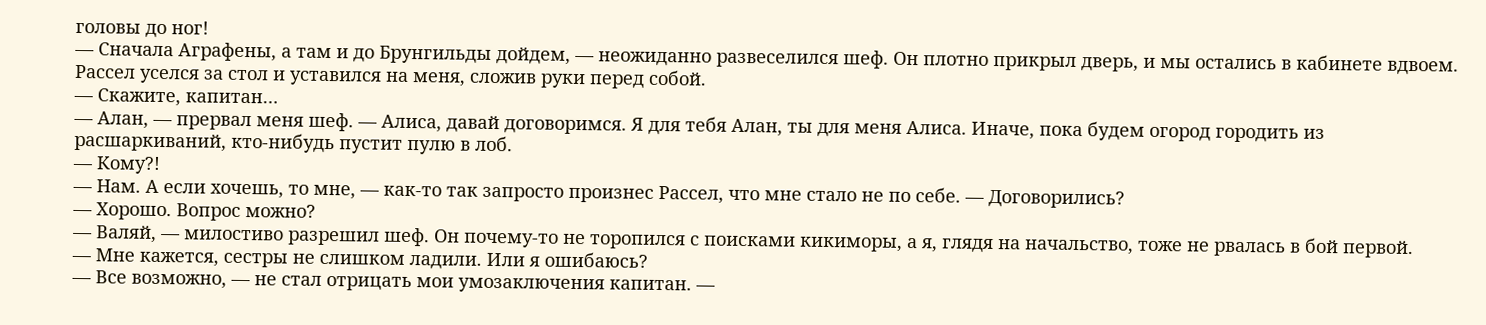головы до ног!
— Сначала Аграфены, а там и до Брунгильды дойдем, — неожиданно развеселился шеф. Он плотно прикрыл дверь, и мы остались в кабинете вдвоем. Рассел уселся за стол и уставился на меня, сложив руки перед собой.
— Скажите, капитан…
— Алан, — прервал меня шеф. — Алиса, давай договоримся. Я для тебя Алан, ты для меня Алиса. Иначе, пока будем огород городить из расшаркиваний, кто-нибудь пустит пулю в лоб.
— Кому?!
— Нам. А если хочешь, то мне, — как-то так запросто произнес Рассел, что мне стало не по себе. — Договорились?
— Хорошо. Вопрос можно?
— Валяй, — милостиво разрешил шеф. Он почему-то не торопился с поисками кикиморы, а я, глядя на начальство, тоже не рвалась в бой первой.
— Мне кажется, сестры не слишком ладили. Или я ошибаюсь?
— Все возможно, — не стал отрицать мои умозаключения капитан. —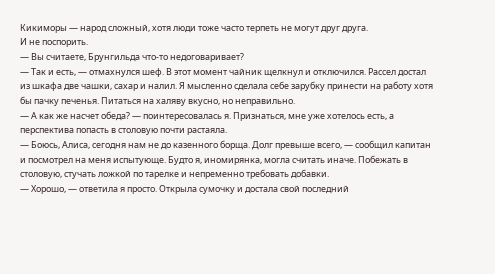Кикиморы — народ сложный, хотя люди тоже часто терпеть не могут друг друга.
И не поспорить.
— Вы считаете, Брунгильда что-то недоговаривает?
— Так и есть, — отмахнулся шеф. В этот момент чайник щелкнул и отключился. Рассел достал из шкафа две чашки, сахар и налил. Я мысленно сделала себе зарубку принести на работу хотя бы пачку печенья. Питаться на халяву вкусно, но неправильно.
— А как же насчет обеда? — поинтересовалась я. Признаться, мне уже хотелось есть, а перспектива попасть в столовую почти растаяла.
— Боюсь, Алиса, сегодня нам не до казенного борща. Долг превыше всего, — сообщил капитан и посмотрел на меня испытующе. Будто я, иномирянка, могла считать иначе. Побежать в столовую, стучать ложкой по тарелке и непременно требовать добавки.
— Хорошо, — ответила я просто. Открыла сумочку и достала свой последний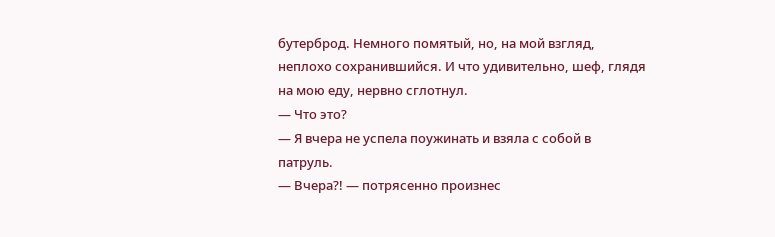бутерброд. Немного помятый, но, на мой взгляд, неплохо сохранившийся. И что удивительно, шеф, глядя на мою еду, нервно сглотнул.
— Что это?
— Я вчера не успела поужинать и взяла с собой в патруль.
— Вчера?! — потрясенно произнес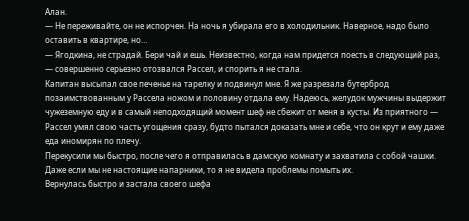Алан.
— Не переживайте, он не испорчен. На ночь я убирала его в холодильник. Наверное, надо было оставить в квартире, но…
— Ягодкина, не страдай. Бери чай и ешь. Неизвестно, когда нам придется поесть в следующий раз, — совершенно серьезно отозвался Рассел, и спорить я не стала.
Капитан высыпал свое печенье на тарелку и подвинул мне. Я же разрезала бутерброд позаимствованным у Рассела ножом и половину отдала ему. Надеюсь, желудок мужчины выдержит чужеземную еду и в самый неподходящий момент шеф не сбежит от меня в кусты. Из приятного — Рассел умял свою часть угощения сразу, будто пытался доказать мне и себе, что он крут и ему даже еда иномирян по плечу.
Перекусили мы быстро, после чего я отправилась в дамскую комнату и захватила с собой чашки. Даже если мы не настоящие напарники, то я не видела проблемы помыть их.
Вернулась быстро и застала своего шефа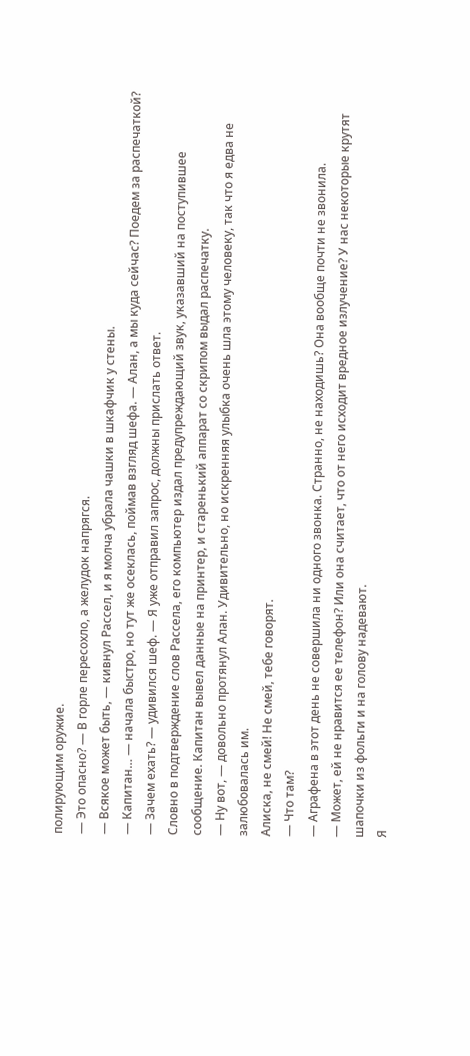полирующим оружие.
— Это опасно? — В горле пересохло, а желудок напрягся.
— Всякое может быть, — кивнул Рассел, и я молча убрала чашки в шкафчик у стены.
— Капитан… — начала быстро, но тут же осеклась, поймав взгляд шефа. — Алан, а мы куда сейчас? Поедем за распечаткой?
— Зачем ехать? — удивился шеф. — Я уже отправил запрос, должны прислать ответ.
Словно в подтверждение слов Рассела, его компьютер издал предупреждающий звук, указавший на поступившее сообщение. Капитан вывел данные на принтер, и старенький аппарат со скрипом выдал распечатку.
— Ну вот, — довольно протянул Алан. Удивительно, но искренняя улыбка очень шла этому человеку, так что я едва не залюбовалась им.
Алиска, не смей! Не смей, тебе говорят.
— Что там?
— Аграфена в этот день не совершила ни одного звонка. Странно, не находишь? Она вообще почти не звонила.
— Может, ей не нравится ее телефон? Или она считает, что от него исходит вредное излучение? У нас некоторые крутят шапочки из фольги и на голову надевают.
Я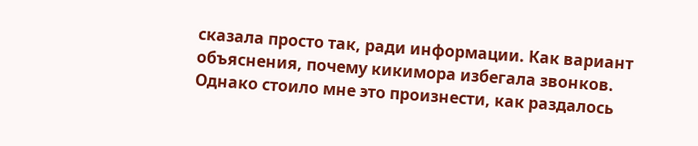сказала просто так, ради информации. Как вариант объяснения, почему кикимора избегала звонков. Однако стоило мне это произнести, как раздалось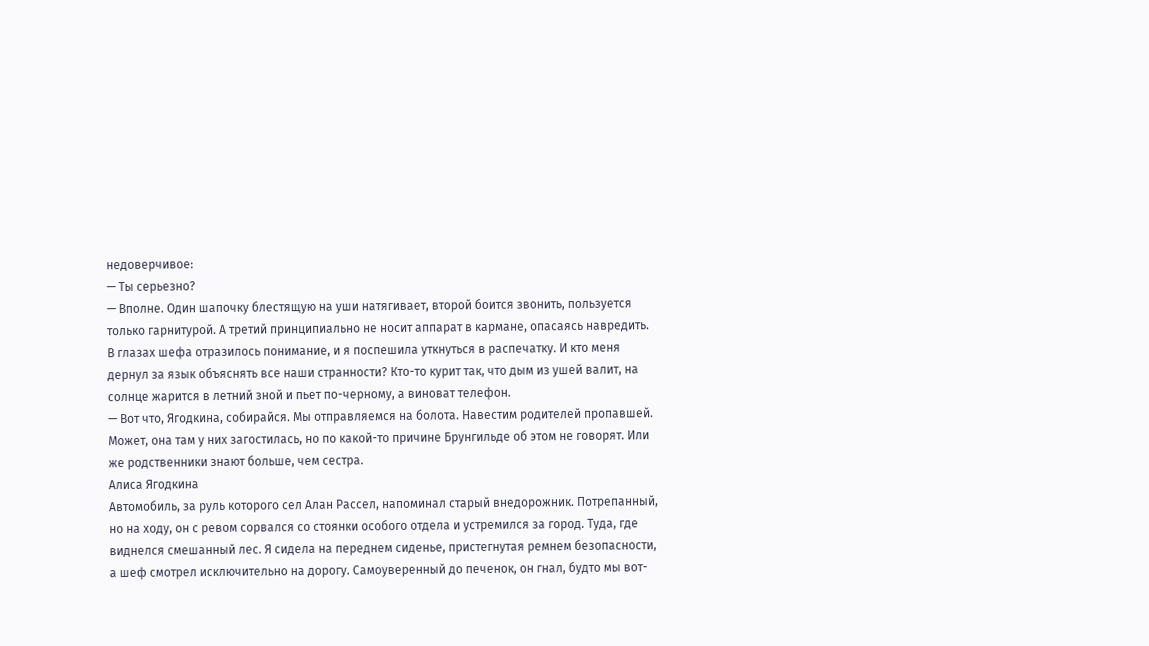недоверчивое:
— Ты серьезно?
— Вполне. Один шапочку блестящую на уши натягивает, второй боится звонить, пользуется только гарнитурой. А третий принципиально не носит аппарат в кармане, опасаясь навредить.
В глазах шефа отразилось понимание, и я поспешила уткнуться в распечатку. И кто меня дернул за язык объяснять все наши странности? Кто-то курит так, что дым из ушей валит, на солнце жарится в летний зной и пьет по-черному, а виноват телефон.
— Вот что, Ягодкина, собирайся. Мы отправляемся на болота. Навестим родителей пропавшей. Может, она там у них загостилась, но по какой-то причине Брунгильде об этом не говорят. Или же родственники знают больше, чем сестра.
Алиса Ягодкина
Автомобиль, за руль которого сел Алан Рассел, напоминал старый внедорожник. Потрепанный, но на ходу, он с ревом сорвался со стоянки особого отдела и устремился за город. Туда, где виднелся смешанный лес. Я сидела на переднем сиденье, пристегнутая ремнем безопасности, а шеф смотрел исключительно на дорогу. Самоуверенный до печенок, он гнал, будто мы вот-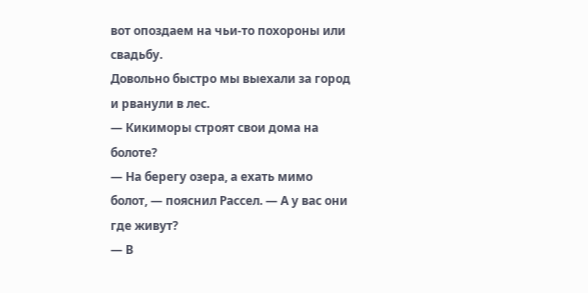вот опоздаем на чьи-то похороны или свадьбу.
Довольно быстро мы выехали за город и рванули в лес.
— Кикиморы строят свои дома на болоте?
— На берегу озера, а ехать мимо болот, — пояснил Рассел. — А у вас они где живут?
— В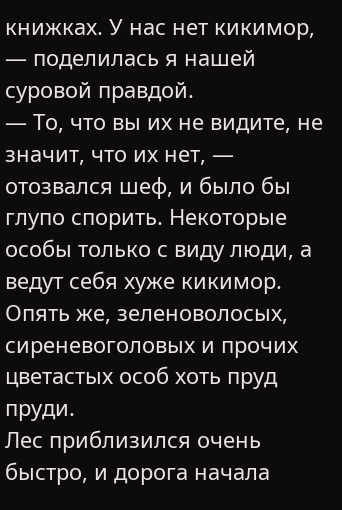книжках. У нас нет кикимор, — поделилась я нашей суровой правдой.
— То, что вы их не видите, не значит, что их нет, — отозвался шеф, и было бы глупо спорить. Некоторые особы только с виду люди, а ведут себя хуже кикимор. Опять же, зеленоволосых, сиреневоголовых и прочих цветастых особ хоть пруд пруди.
Лес приблизился очень быстро, и дорога начала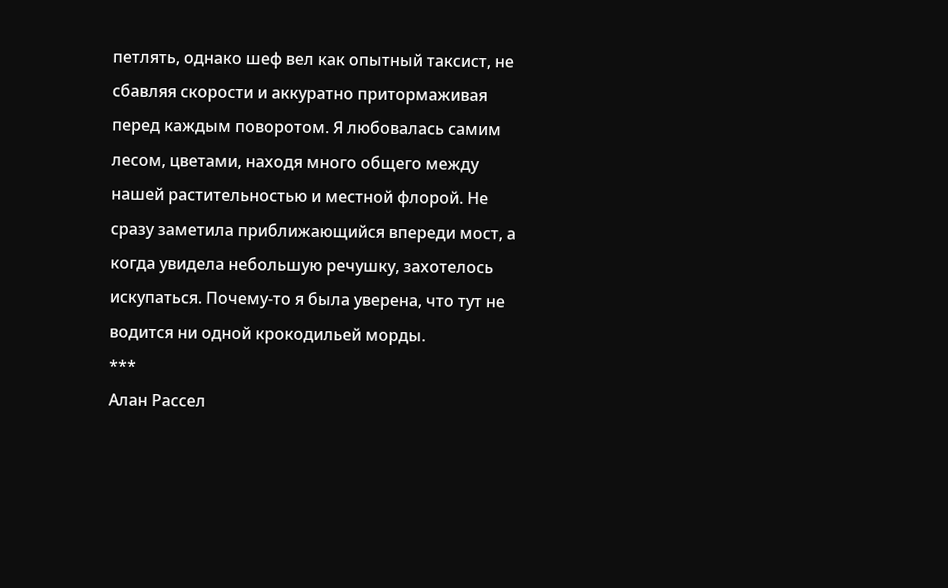петлять, однако шеф вел как опытный таксист, не сбавляя скорости и аккуратно притормаживая перед каждым поворотом. Я любовалась самим лесом, цветами, находя много общего между нашей растительностью и местной флорой. Не сразу заметила приближающийся впереди мост, а когда увидела небольшую речушку, захотелось искупаться. Почему-то я была уверена, что тут не водится ни одной крокодильей морды.
***
Алан Рассел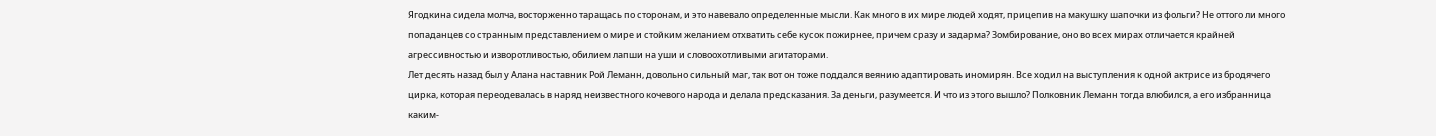Ягодкина сидела молча, восторженно таращась по сторонам, и это навевало определенные мысли. Как много в их мире людей ходят, прицепив на макушку шапочки из фольги? Не оттого ли много попаданцев со странным представлением о мире и стойким желанием отхватить себе кусок пожирнее, причем сразу и задарма? Зомбирование, оно во всех мирах отличается крайней агрессивностью и изворотливостью, обилием лапши на уши и словоохотливыми агитаторами.
Лет десять назад был у Алана наставник Рой Леманн, довольно сильный маг, так вот он тоже поддался веянию адаптировать иномирян. Все ходил на выступления к одной актрисе из бродячего цирка, которая переодевалась в наряд неизвестного кочевого народа и делала предсказания. За деньги, разумеется. И что из этого вышло? Полковник Леманн тогда влюбился, а его избранница каким-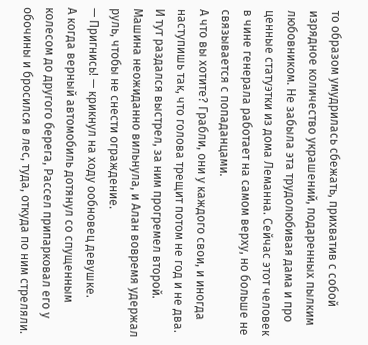то образом умудрилась сбежать, прихватив с собой изрядное количество украшений, подаренных пылким любовником. Не забыла эта трудолюбивая дама и про ценные статуэтки из дома Леманна. Сейчас этот человек в чине генерала работает на самом верху, но больше не связывается с попаданцами.
А что вы хотите? Грабли, они у каждого свои, и иногда наступишь так, что голова трещит потом не год и не два.
И тут раздался выстрел, за ним прогремел второй. Машина неожиданно вильнула, и Алан вовремя удержал руль, чтобы не снести ограждение.
— Пригнись! — крикнул на ходу ообновец девушке.
А когда верный автомобиль дотянул со спущенным колесом до другого берега, Рассел припарковал его у обочины и бросился в лес, туда, откуда по ним стреляли.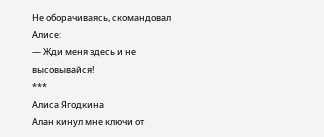Не оборачиваясь, скомандовал Алисе:
— Жди меня здесь и не высовывайся!
***
Алиса Ягодкина
Алан кинул мне ключи от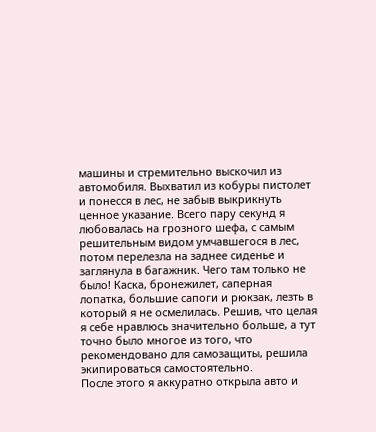машины и стремительно выскочил из автомобиля. Выхватил из кобуры пистолет и понесся в лес, не забыв выкрикнуть ценное указание. Всего пару секунд я любовалась на грозного шефа, с самым решительным видом умчавшегося в лес, потом перелезла на заднее сиденье и заглянула в багажник. Чего там только не было! Каска, бронежилет, саперная лопатка, большие сапоги и рюкзак, лезть в который я не осмелилась. Решив, что целая я себе нравлюсь значительно больше, а тут точно было многое из того, что рекомендовано для самозащиты, решила экипироваться самостоятельно.
После этого я аккуратно открыла авто и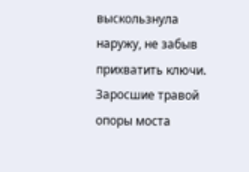выскользнула наружу, не забыв прихватить ключи. Заросшие травой опоры моста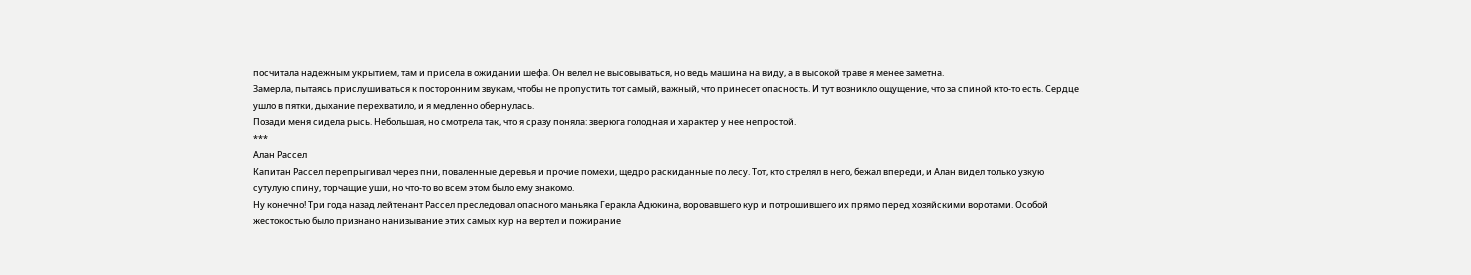посчитала надежным укрытием, там и присела в ожидании шефа. Он велел не высовываться, но ведь машина на виду, а в высокой траве я менее заметна.
Замерла, пытаясь прислушиваться к посторонним звукам, чтобы не пропустить тот самый, важный, что принесет опасность. И тут возникло ощущение, что за спиной кто-то есть. Сердце ушло в пятки, дыхание перехватило, и я медленно обернулась.
Позади меня сидела рысь. Небольшая, но смотрела так, что я сразу поняла: зверюга голодная и характер у нее непростой.
***
Алан Рассел
Капитан Рассел перепрыгивал через пни, поваленные деревья и прочие помехи, щедро раскиданные по лесу. Тот, кто стрелял в него, бежал впереди, и Алан видел только узкую сутулую спину, торчащие уши, но что-то во всем этом было ему знакомо.
Ну конечно! Три года назад лейтенант Рассел преследовал опасного маньяка Геракла Адюкина, воровавшего кур и потрошившего их прямо перед хозяйскими воротами. Особой жестокостью было признано нанизывание этих самых кур на вертел и пожирание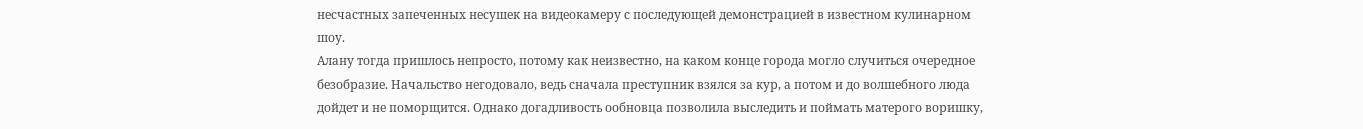несчастных запеченных несушек на видеокамеру с последующей демонстрацией в известном кулинарном шоу.
Алану тогда пришлось непросто, потому как неизвестно, на каком конце города могло случиться очередное безобразие. Начальство негодовало, ведь сначала преступник взялся за кур, а потом и до волшебного люда дойдет и не поморщится. Однако догадливость ообновца позволила выследить и поймать матерого воришку,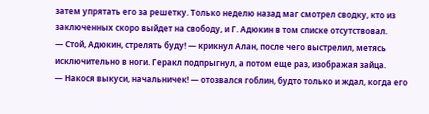затем упрятать его за решетку. Только неделю назад маг смотрел сводку, кто из заключенных скоро выйдет на свободу, и Г. Адюкин в том списке отсутствовал.
— Стой, Адюкин, стрелять буду! — крикнул Алан, после чего выстрелил, метясь исключительно в ноги. Геракл подпрыгнул, а потом еще раз, изображая зайца.
— Накося выкуси, начальничек! — отозвался гоблин, будто только и ждал, когда его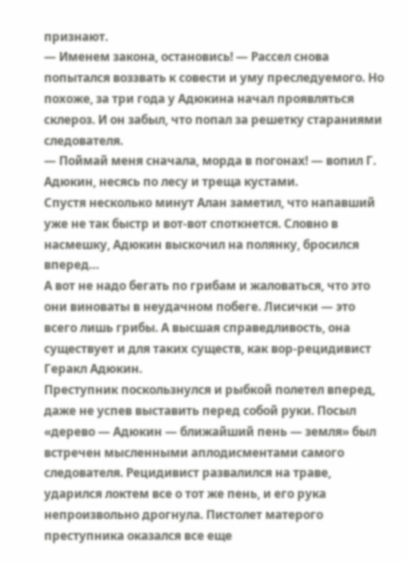признают.
— Именем закона, остановись! — Рассел снова попытался воззвать к совести и уму преследуемого. Но похоже, за три года у Адюкина начал проявляться склероз. И он забыл, что попал за решетку стараниями следователя.
— Поймай меня сначала, морда в погонах! — вопил Г. Адюкин, несясь по лесу и треща кустами.
Спустя несколько минут Алан заметил, что напавший уже не так быстр и вот-вот споткнется. Словно в насмешку, Адюкин выскочил на полянку, бросился вперед…
А вот не надо бегать по грибам и жаловаться, что это они виноваты в неудачном побеге. Лисички — это всего лишь грибы. А высшая справедливость, она существует и для таких существ, как вор-рецидивист Геракл Адюкин.
Преступник поскользнулся и рыбкой полетел вперед, даже не успев выставить перед собой руки. Посыл «дерево — Адюкин — ближайший пень — земля» был встречен мысленными аплодисментами самого следователя. Рецидивист развалился на траве, ударился локтем все о тот же пень, и его рука непроизвольно дрогнула. Пистолет матерого преступника оказался все еще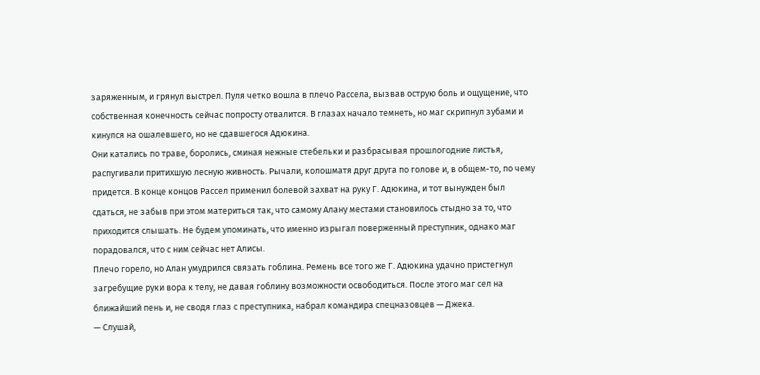заряженным, и грянул выстрел. Пуля четко вошла в плечо Рассела, вызвав острую боль и ощущение, что собственная конечность сейчас попросту отвалится. В глазах начало темнеть, но маг скрипнул зубами и кинулся на ошалевшего, но не сдавшегося Адюкина.
Они катались по траве, боролись, сминая нежные стебельки и разбрасывая прошлогодние листья, распугивали притихшую лесную живность. Рычали, колошматя друг друга по голове и, в общем-то, по чему придется. В конце концов Рассел применил болевой захват на руку Г. Адюкина, и тот вынужден был сдаться, не забыв при этом материться так, что самому Алану местами становилось стыдно за то, что приходится слышать. Не будем упоминать, что именно изрыгал поверженный преступник, однако маг порадовался, что с ним сейчас нет Алисы.
Плечо горело, но Алан умудрился связать гоблина. Ремень все того же Г. Адюкина удачно пристегнул загребущие руки вора к телу, не давая гоблину возможности освободиться. После этого маг сел на ближайший пень и, не сводя глаз с преступника, набрал командира спецназовцев — Джека.
— Слушай,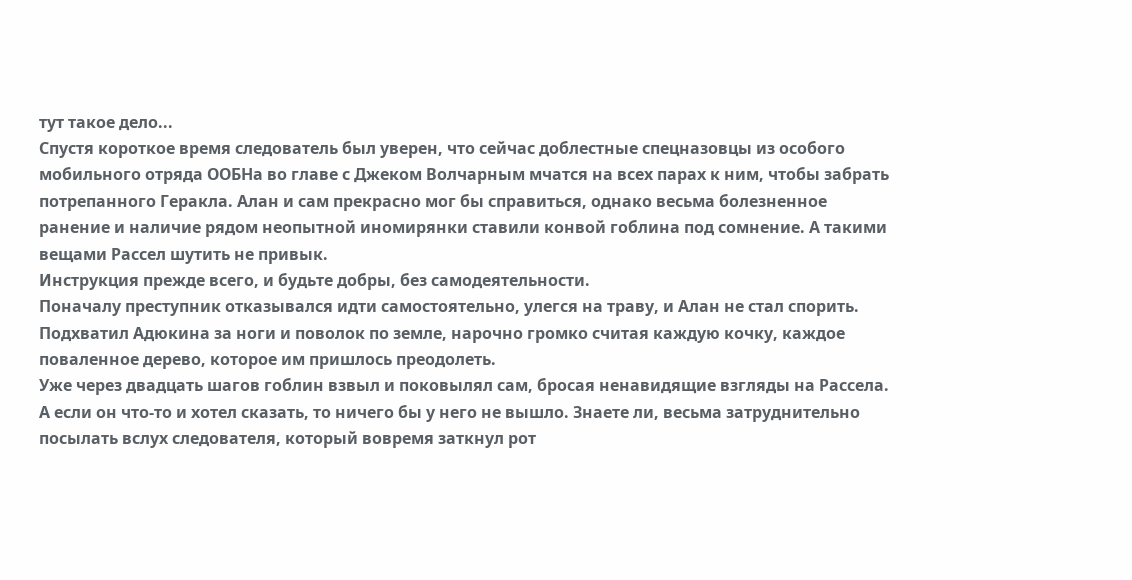тут такое дело...
Спустя короткое время следователь был уверен, что сейчас доблестные спецназовцы из особого мобильного отряда ООБНа во главе с Джеком Волчарным мчатся на всех парах к ним, чтобы забрать потрепанного Геракла. Алан и сам прекрасно мог бы справиться, однако весьма болезненное ранение и наличие рядом неопытной иномирянки ставили конвой гоблина под сомнение. А такими вещами Рассел шутить не привык.
Инструкция прежде всего, и будьте добры, без самодеятельности.
Поначалу преступник отказывался идти самостоятельно, улегся на траву, и Алан не стал спорить. Подхватил Адюкина за ноги и поволок по земле, нарочно громко считая каждую кочку, каждое поваленное дерево, которое им пришлось преодолеть.
Уже через двадцать шагов гоблин взвыл и поковылял сам, бросая ненавидящие взгляды на Рассела. А если он что-то и хотел сказать, то ничего бы у него не вышло. Знаете ли, весьма затруднительно посылать вслух следователя, который вовремя заткнул рот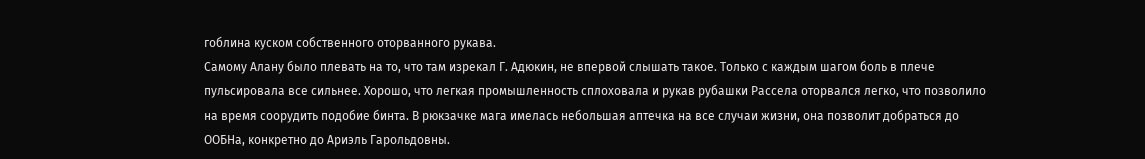гоблина куском собственного оторванного рукава.
Самому Алану было плевать на то, что там изрекал Г. Адюкин, не впервой слышать такое. Только с каждым шагом боль в плече пульсировала все сильнее. Хорошо, что легкая промышленность сплоховала и рукав рубашки Рассела оторвался легко, что позволило на время соорудить подобие бинта. В рюкзачке мага имелась небольшая аптечка на все случаи жизни, она позволит добраться до ООБНа, конкретно до Ариэль Гарольдовны.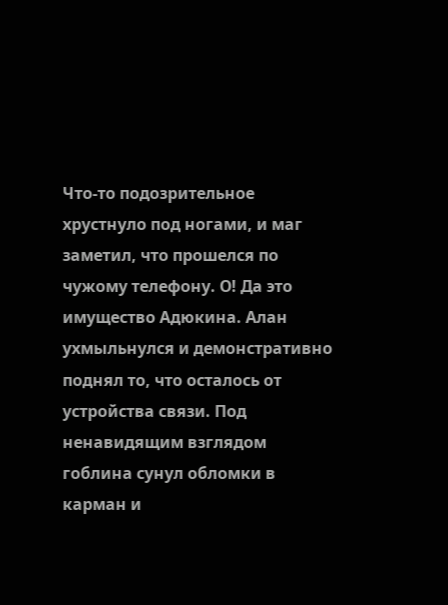Что-то подозрительное хрустнуло под ногами, и маг заметил, что прошелся по чужому телефону. О! Да это имущество Адюкина. Алан ухмыльнулся и демонстративно поднял то, что осталось от устройства связи. Под ненавидящим взглядом гоблина сунул обломки в карман и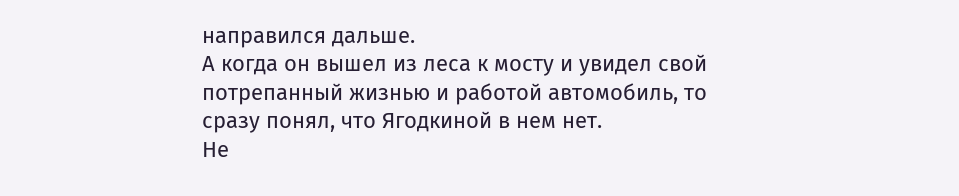направился дальше.
А когда он вышел из леса к мосту и увидел свой потрепанный жизнью и работой автомобиль, то сразу понял, что Ягодкиной в нем нет.
Не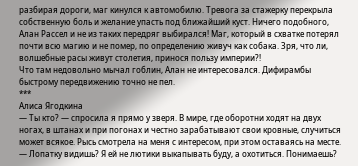разбирая дороги, маг кинулся к автомобилю. Тревога за стажерку перекрыла собственную боль и желание упасть под ближайший куст. Ничего подобного, Алан Рассел и не из таких передряг выбирался! Маг, который в схватке потерял почти всю магию и не помер, по определению живуч как собака. Зря, что ли, волшебные расы живут столетия, принося пользу империи?!
Что там недовольно мычал гоблин, Алан не интересовался. Дифирамбы быстрому передвижению точно не пел.
***
Алиса Ягодкина
— Ты кто? — спросила я прямо у зверя. В мире, где оборотни ходят на двух ногах, в штанах и при погонах и честно зарабатывают свои кровные, случиться может всякое. Рысь смотрела на меня с интересом, при этом оставаясь на месте. — Лопатку видишь? Я ей не лютики выкапывать буду, а охотиться. Понимаешь?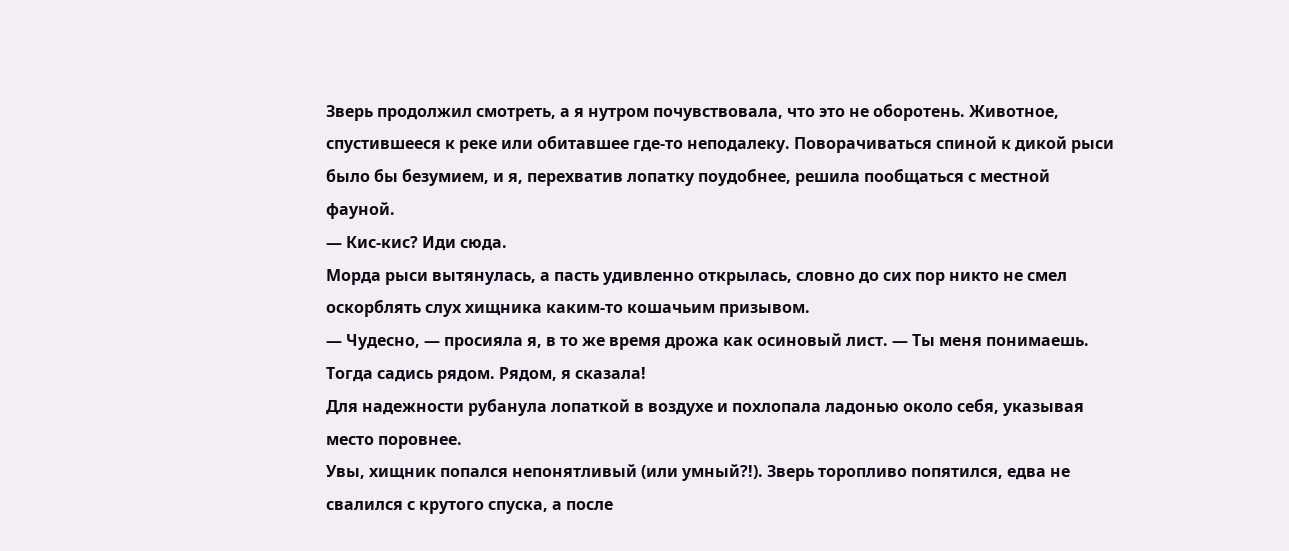Зверь продолжил смотреть, а я нутром почувствовала, что это не оборотень. Животное, спустившееся к реке или обитавшее где-то неподалеку. Поворачиваться спиной к дикой рыси было бы безумием, и я, перехватив лопатку поудобнее, решила пообщаться с местной фауной.
— Кис-кис? Иди сюда.
Морда рыси вытянулась, а пасть удивленно открылась, словно до сих пор никто не смел оскорблять слух хищника каким-то кошачьим призывом.
— Чудесно, — просияла я, в то же время дрожа как осиновый лист. — Ты меня понимаешь. Тогда садись рядом. Рядом, я сказала!
Для надежности рубанула лопаткой в воздухе и похлопала ладонью около себя, указывая место поровнее.
Увы, хищник попался непонятливый (или умный?!). Зверь торопливо попятился, едва не свалился с крутого спуска, а после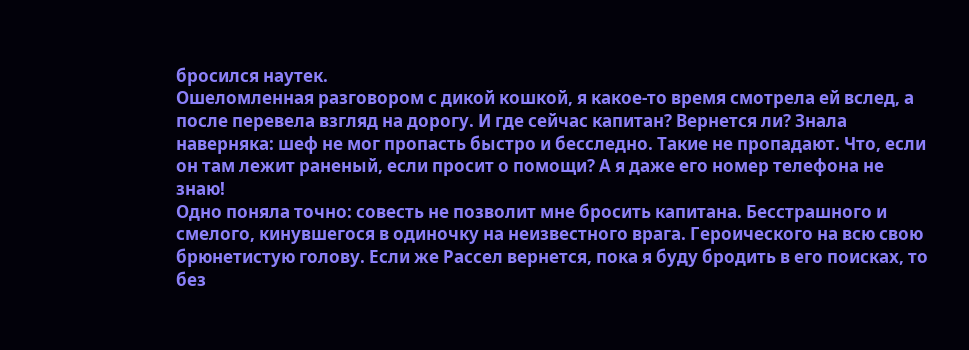бросился наутек.
Ошеломленная разговором с дикой кошкой, я какое-то время смотрела ей вслед, а после перевела взгляд на дорогу. И где сейчас капитан? Вернется ли? Знала наверняка: шеф не мог пропасть быстро и бесследно. Такие не пропадают. Что, если он там лежит раненый, если просит о помощи? А я даже его номер телефона не знаю!
Одно поняла точно: совесть не позволит мне бросить капитана. Бесстрашного и смелого, кинувшегося в одиночку на неизвестного врага. Героического на всю свою брюнетистую голову. Если же Рассел вернется, пока я буду бродить в его поисках, то без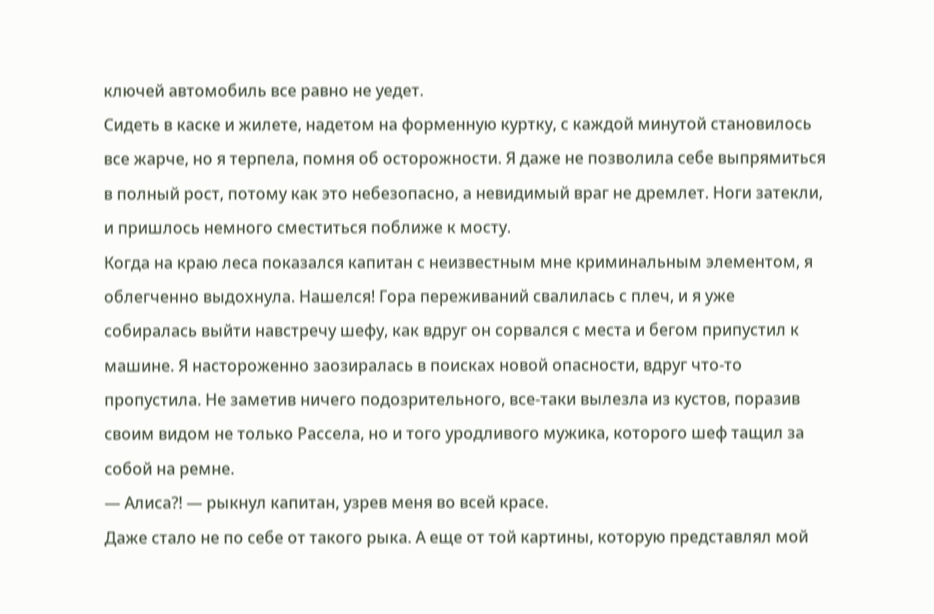ключей автомобиль все равно не уедет.
Сидеть в каске и жилете, надетом на форменную куртку, с каждой минутой становилось все жарче, но я терпела, помня об осторожности. Я даже не позволила себе выпрямиться в полный рост, потому как это небезопасно, а невидимый враг не дремлет. Ноги затекли, и пришлось немного сместиться поближе к мосту.
Когда на краю леса показался капитан с неизвестным мне криминальным элементом, я облегченно выдохнула. Нашелся! Гора переживаний свалилась с плеч, и я уже собиралась выйти навстречу шефу, как вдруг он сорвался с места и бегом припустил к машине. Я настороженно заозиралась в поисках новой опасности, вдруг что-то пропустила. Не заметив ничего подозрительного, все-таки вылезла из кустов, поразив своим видом не только Рассела, но и того уродливого мужика, которого шеф тащил за собой на ремне.
— Алиса?! — рыкнул капитан, узрев меня во всей красе.
Даже стало не по себе от такого рыка. А еще от той картины, которую представлял мой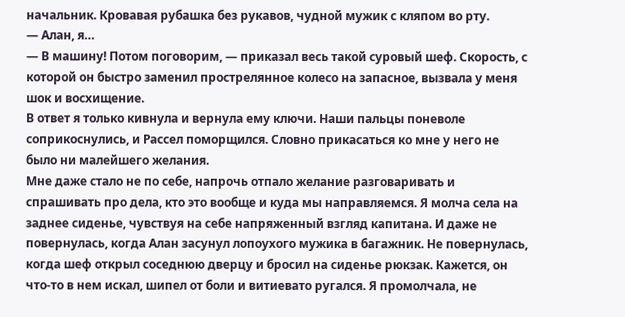начальник. Кровавая рубашка без рукавов, чудной мужик с кляпом во рту.
— Алан, я…
— В машину! Потом поговорим, — приказал весь такой суровый шеф. Скорость, с которой он быстро заменил прострелянное колесо на запасное, вызвала у меня шок и восхищение.
В ответ я только кивнула и вернула ему ключи. Наши пальцы поневоле соприкоснулись, и Рассел поморщился. Словно прикасаться ко мне у него не было ни малейшего желания.
Мне даже стало не по себе, напрочь отпало желание разговаривать и спрашивать про дела, кто это вообще и куда мы направляемся. Я молча села на заднее сиденье, чувствуя на себе напряженный взгляд капитана. И даже не повернулась, когда Алан засунул лопоухого мужика в багажник. Не повернулась, когда шеф открыл соседнюю дверцу и бросил на сиденье рюкзак. Кажется, он что-то в нем искал, шипел от боли и витиевато ругался. Я промолчала, не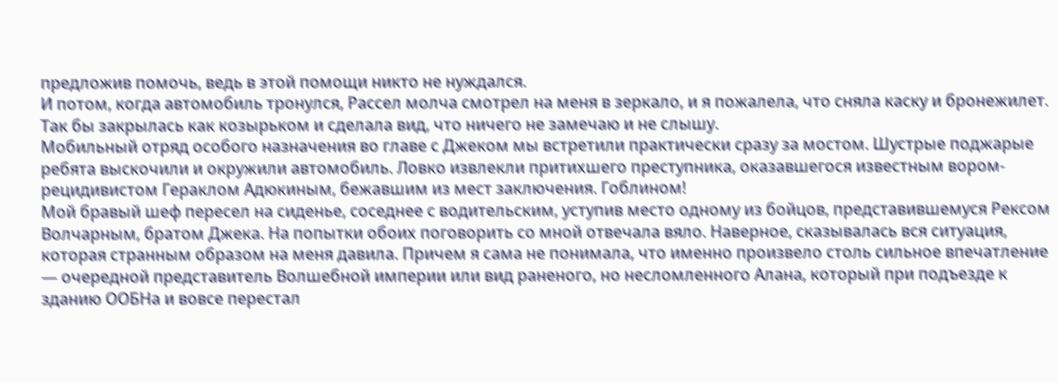предложив помочь, ведь в этой помощи никто не нуждался.
И потом, когда автомобиль тронулся, Рассел молча смотрел на меня в зеркало, и я пожалела, что сняла каску и бронежилет. Так бы закрылась как козырьком и сделала вид, что ничего не замечаю и не слышу.
Мобильный отряд особого назначения во главе с Джеком мы встретили практически сразу за мостом. Шустрые поджарые ребята выскочили и окружили автомобиль. Ловко извлекли притихшего преступника, оказавшегося известным вором-рецидивистом Гераклом Адюкиным, бежавшим из мест заключения. Гоблином!
Мой бравый шеф пересел на сиденье, соседнее с водительским, уступив место одному из бойцов, представившемуся Рексом Волчарным, братом Джека. На попытки обоих поговорить со мной отвечала вяло. Наверное, сказывалась вся ситуация, которая странным образом на меня давила. Причем я сама не понимала, что именно произвело столь сильное впечатление — очередной представитель Волшебной империи или вид раненого, но несломленного Алана, который при подъезде к зданию ООБНа и вовсе перестал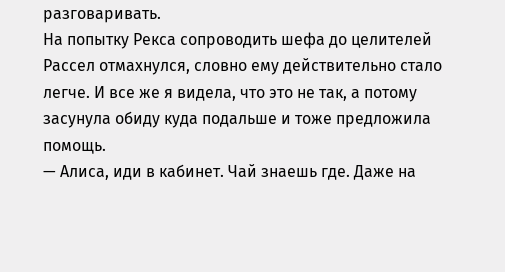разговаривать.
На попытку Рекса сопроводить шефа до целителей Рассел отмахнулся, словно ему действительно стало легче. И все же я видела, что это не так, а потому засунула обиду куда подальше и тоже предложила помощь.
— Алиса, иди в кабинет. Чай знаешь где. Даже на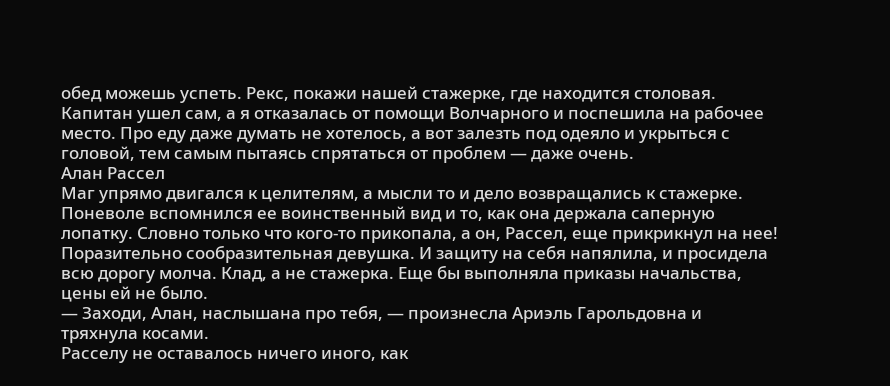обед можешь успеть. Рекс, покажи нашей стажерке, где находится столовая.
Капитан ушел сам, а я отказалась от помощи Волчарного и поспешила на рабочее место. Про еду даже думать не хотелось, а вот залезть под одеяло и укрыться с головой, тем самым пытаясь спрятаться от проблем — даже очень.
Алан Рассел
Маг упрямо двигался к целителям, а мысли то и дело возвращались к стажерке. Поневоле вспомнился ее воинственный вид и то, как она держала саперную лопатку. Словно только что кого-то прикопала, а он, Рассел, еще прикрикнул на нее!
Поразительно сообразительная девушка. И защиту на себя напялила, и просидела всю дорогу молча. Клад, а не стажерка. Еще бы выполняла приказы начальства, цены ей не было.
— Заходи, Алан, наслышана про тебя, — произнесла Ариэль Гарольдовна и тряхнула косами.
Расселу не оставалось ничего иного, как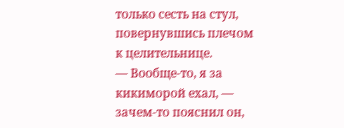только сесть на стул, повернувшись плечом к целительнице.
— Вообще-то, я за кикиморой ехал, — зачем-то пояснил он,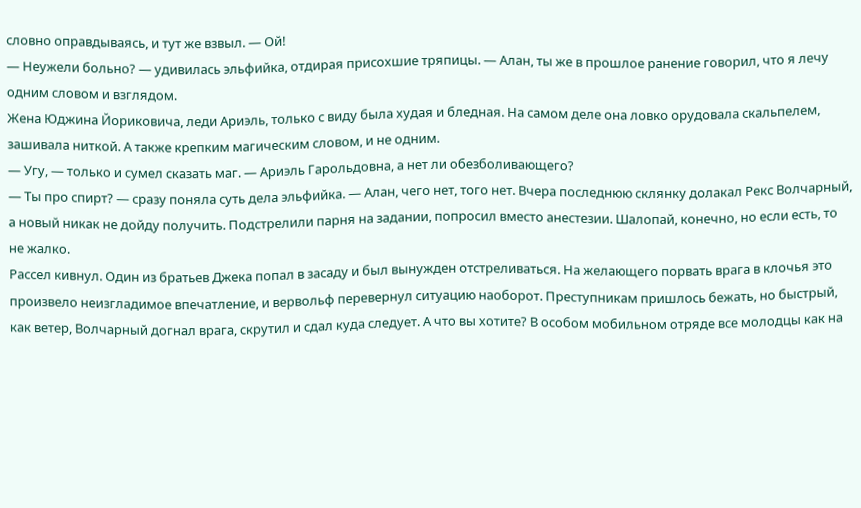словно оправдываясь, и тут же взвыл. — Ой!
— Неужели больно? — удивилась эльфийка, отдирая присохшие тряпицы. — Алан, ты же в прошлое ранение говорил, что я лечу одним словом и взглядом.
Жена Юджина Йориковича, леди Ариэль, только с виду была худая и бледная. На самом деле она ловко орудовала скальпелем, зашивала ниткой. А также крепким магическим словом, и не одним.
— Угу, — только и сумел сказать маг. — Ариэль Гарольдовна, а нет ли обезболивающего?
— Ты про спирт? — сразу поняла суть дела эльфийка. — Алан, чего нет, того нет. Вчера последнюю склянку долакал Рекс Волчарный, а новый никак не дойду получить. Подстрелили парня на задании, попросил вместо анестезии. Шалопай, конечно, но если есть, то не жалко.
Рассел кивнул. Один из братьев Джека попал в засаду и был вынужден отстреливаться. На желающего порвать врага в клочья это произвело неизгладимое впечатление, и вервольф перевернул ситуацию наоборот. Преступникам пришлось бежать, но быстрый, как ветер, Волчарный догнал врага, скрутил и сдал куда следует. А что вы хотите? В особом мобильном отряде все молодцы как на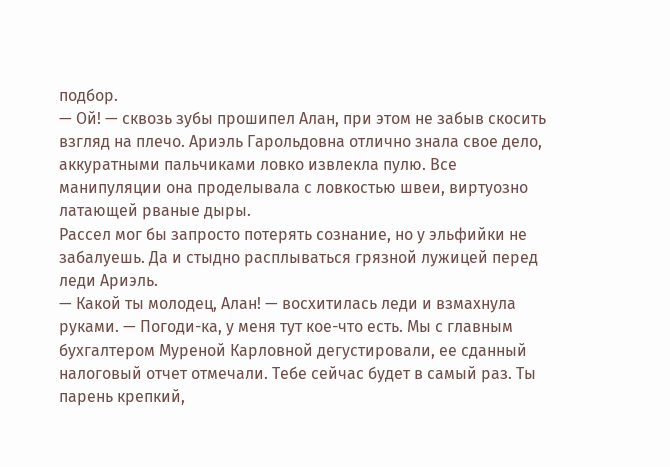подбор.
— Ой! — сквозь зубы прошипел Алан, при этом не забыв скосить взгляд на плечо. Ариэль Гарольдовна отлично знала свое дело, аккуратными пальчиками ловко извлекла пулю. Все манипуляции она проделывала с ловкостью швеи, виртуозно латающей рваные дыры.
Рассел мог бы запросто потерять сознание, но у эльфийки не забалуешь. Да и стыдно расплываться грязной лужицей перед леди Ариэль.
— Какой ты молодец, Алан! — восхитилась леди и взмахнула руками. — Погоди-ка, у меня тут кое-что есть. Мы с главным бухгалтером Муреной Карловной дегустировали, ее сданный налоговый отчет отмечали. Тебе сейчас будет в самый раз. Ты парень крепкий,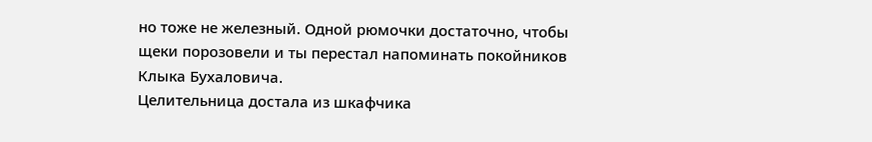но тоже не железный. Одной рюмочки достаточно, чтобы щеки порозовели и ты перестал напоминать покойников Клыка Бухаловича.
Целительница достала из шкафчика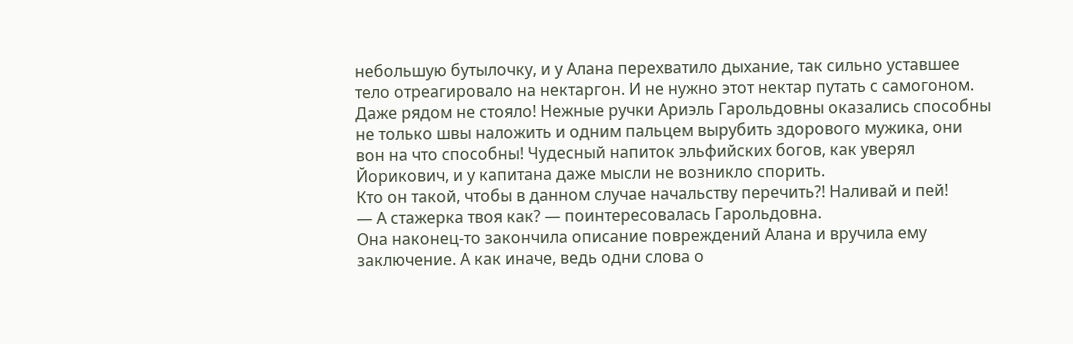небольшую бутылочку, и у Алана перехватило дыхание, так сильно уставшее тело отреагировало на нектаргон. И не нужно этот нектар путать с самогоном. Даже рядом не стояло! Нежные ручки Ариэль Гарольдовны оказались способны не только швы наложить и одним пальцем вырубить здорового мужика, они вон на что способны! Чудесный напиток эльфийских богов, как уверял Йорикович, и у капитана даже мысли не возникло спорить.
Кто он такой, чтобы в данном случае начальству перечить?! Наливай и пей!
— А стажерка твоя как? — поинтересовалась Гарольдовна.
Она наконец-то закончила описание повреждений Алана и вручила ему заключение. А как иначе, ведь одни слова о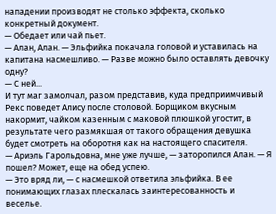нападении производят не столько эффекта, сколько конкретный документ.
— Обедает или чай пьет.
— Алан, Алан. — Эльфийка покачала головой и уставилась на капитана насмешливо. — Разве можно было оставлять девочку одну?
— С ней...
И тут маг замолчал, разом представив, куда предприимчивый Рекс поведет Алису после столовой. Борщиком вкусным накормит, чайком казенным с маковой плюшкой угостит, в результате чего размякшая от такого обращения девушка будет смотреть на оборотня как на настоящего спасителя.
— Ариэль Гарольдовна, мне уже лучше, — заторопился Алан. — Я пошел? Может, еще на обед успею.
— Это вряд ли, — с насмешкой ответила эльфийка. В ее понимающих глазах плескалась заинтересованность и веселье.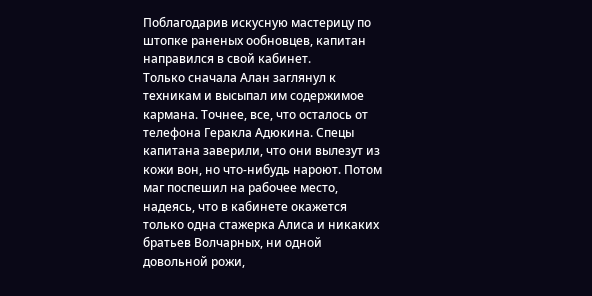Поблагодарив искусную мастерицу по штопке раненых ообновцев, капитан направился в свой кабинет.
Только сначала Алан заглянул к техникам и высыпал им содержимое кармана. Точнее, все, что осталось от телефона Геракла Адюкина. Спецы капитана заверили, что они вылезут из кожи вон, но что-нибудь нароют. Потом маг поспешил на рабочее место, надеясь, что в кабинете окажется только одна стажерка Алиса и никаких братьев Волчарных, ни одной довольной рожи,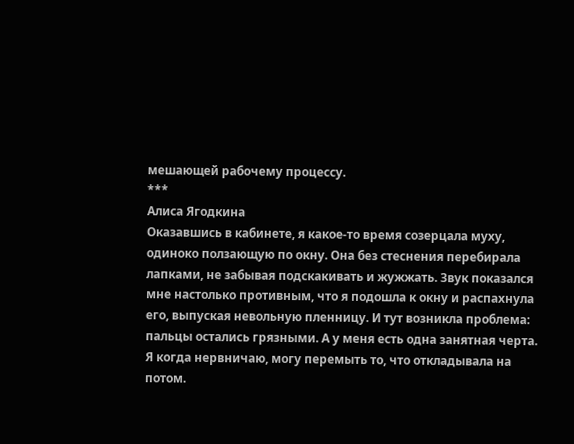мешающей рабочему процессу.
***
Алиса Ягодкина
Оказавшись в кабинете, я какое-то время созерцала муху, одиноко ползающую по окну. Она без стеснения перебирала лапками, не забывая подскакивать и жужжать. Звук показался мне настолько противным, что я подошла к окну и распахнула его, выпуская невольную пленницу. И тут возникла проблема: пальцы остались грязными. А у меня есть одна занятная черта. Я когда нервничаю, могу перемыть то, что откладывала на потом.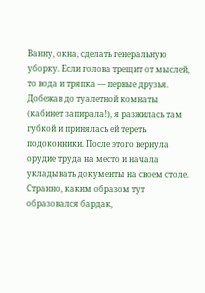Ванну, окна, сделать генеральную уборку. Если голова трещит от мыслей, то вода и тряпка — первые друзья.
Добежав до туалетной комнаты (кабинет запирала!), я разжилась там губкой и принялась ей тереть подоконники. После этого вернула орудие труда на место и начала укладывать документы на своем столе. Странно, каким образом тут образовался бардак,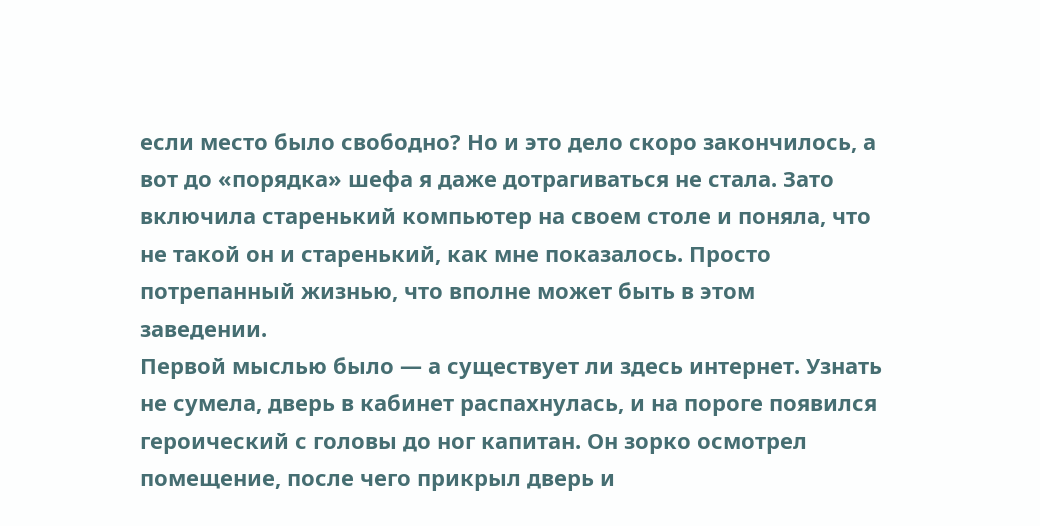если место было свободно? Но и это дело скоро закончилось, а вот до «порядка» шефа я даже дотрагиваться не стала. Зато включила старенький компьютер на своем столе и поняла, что не такой он и старенький, как мне показалось. Просто потрепанный жизнью, что вполне может быть в этом заведении.
Первой мыслью было — а существует ли здесь интернет. Узнать не сумела, дверь в кабинет распахнулась, и на пороге появился героический с головы до ног капитан. Он зорко осмотрел помещение, после чего прикрыл дверь и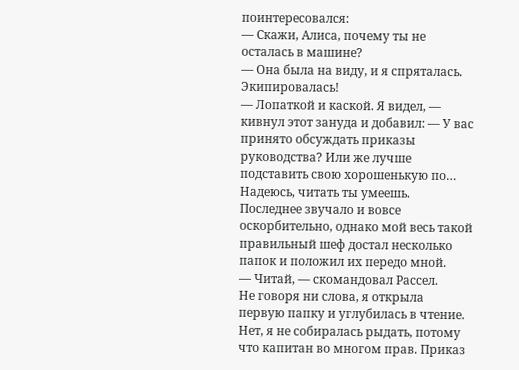поинтересовался:
— Скажи, Алиса, почему ты не осталась в машине?
— Она была на виду, и я спряталась. Экипировалась!
— Лопаткой и каской. Я видел, — кивнул этот зануда и добавил: — У вас принято обсуждать приказы руководства? Или же лучше подставить свою хорошенькую по… Надеюсь, читать ты умеешь.
Последнее звучало и вовсе оскорбительно, однако мой весь такой правильный шеф достал несколько папок и положил их передо мной.
— Читай, — скомандовал Рассел.
Не говоря ни слова, я открыла первую папку и углубилась в чтение. Нет, я не собиралась рыдать, потому что капитан во многом прав. Приказ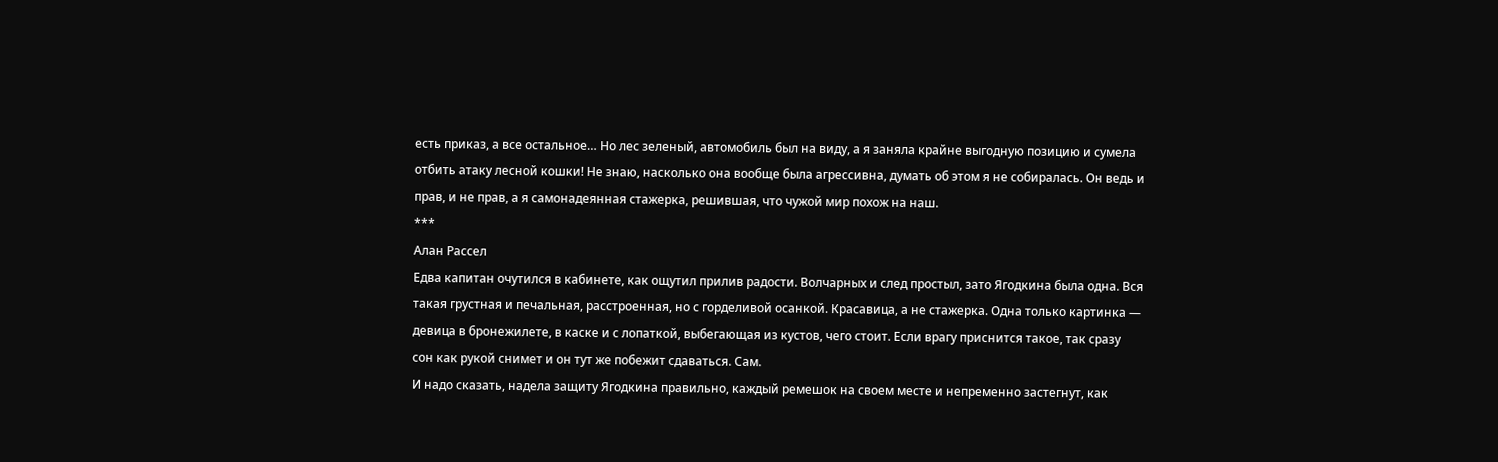есть приказ, а все остальное… Но лес зеленый, автомобиль был на виду, а я заняла крайне выгодную позицию и сумела отбить атаку лесной кошки! Не знаю, насколько она вообще была агрессивна, думать об этом я не собиралась. Он ведь и прав, и не прав, а я самонадеянная стажерка, решившая, что чужой мир похож на наш.
***
Алан Рассел
Едва капитан очутился в кабинете, как ощутил прилив радости. Волчарных и след простыл, зато Ягодкина была одна. Вся такая грустная и печальная, расстроенная, но с горделивой осанкой. Красавица, а не стажерка. Одна только картинка — девица в бронежилете, в каске и с лопаткой, выбегающая из кустов, чего стоит. Если врагу приснится такое, так сразу сон как рукой снимет и он тут же побежит сдаваться. Сам.
И надо сказать, надела защиту Ягодкина правильно, каждый ремешок на своем месте и непременно застегнут, как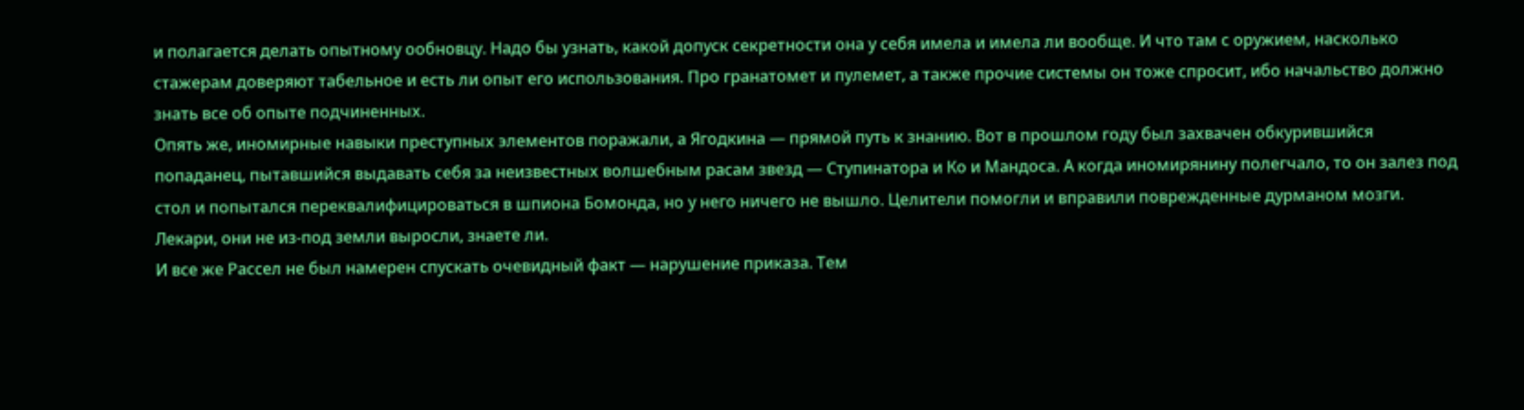и полагается делать опытному ообновцу. Надо бы узнать, какой допуск секретности она у себя имела и имела ли вообще. И что там с оружием, насколько стажерам доверяют табельное и есть ли опыт его использования. Про гранатомет и пулемет, а также прочие системы он тоже спросит, ибо начальство должно знать все об опыте подчиненных.
Опять же, иномирные навыки преступных элементов поражали, а Ягодкина — прямой путь к знанию. Вот в прошлом году был захвачен обкурившийся попаданец, пытавшийся выдавать себя за неизвестных волшебным расам звезд — Ступинатора и Ко и Мандоса. А когда иномирянину полегчало, то он залез под стол и попытался переквалифицироваться в шпиона Бомонда, но у него ничего не вышло. Целители помогли и вправили поврежденные дурманом мозги. Лекари, они не из-под земли выросли, знаете ли.
И все же Рассел не был намерен спускать очевидный факт — нарушение приказа. Тем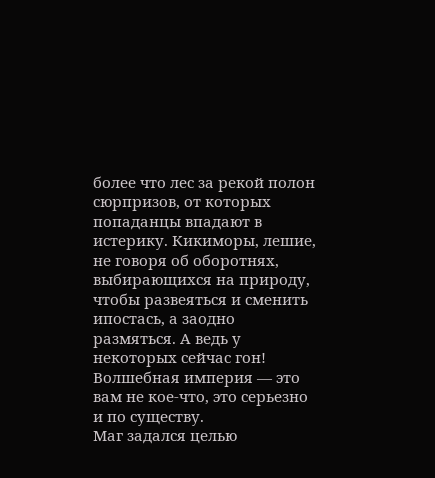более что лес за рекой полон сюрпризов, от которых попаданцы впадают в истерику. Кикиморы, лешие, не говоря об оборотнях, выбирающихся на природу, чтобы развеяться и сменить ипостась, а заодно размяться. А ведь у некоторых сейчас гон!
Волшебная империя — это вам не кое-что, это серьезно и по существу.
Маг задался целью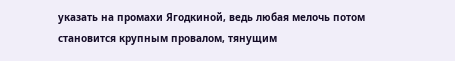указать на промахи Ягодкиной, ведь любая мелочь потом становится крупным провалом, тянущим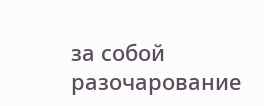за собой разочарование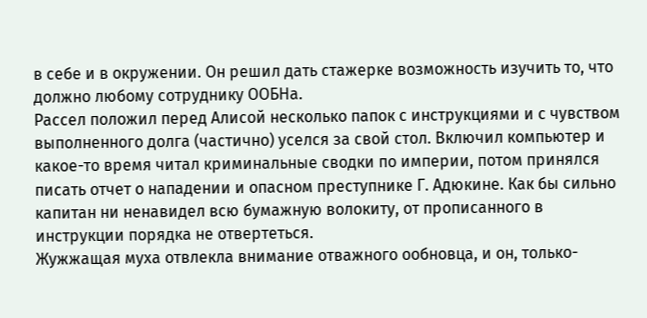в себе и в окружении. Он решил дать стажерке возможность изучить то, что должно любому сотруднику ООБНа.
Рассел положил перед Алисой несколько папок с инструкциями и с чувством выполненного долга (частично) уселся за свой стол. Включил компьютер и какое-то время читал криминальные сводки по империи, потом принялся писать отчет о нападении и опасном преступнике Г. Адюкине. Как бы сильно капитан ни ненавидел всю бумажную волокиту, от прописанного в инструкции порядка не отвертеться.
Жужжащая муха отвлекла внимание отважного ообновца, и он, только-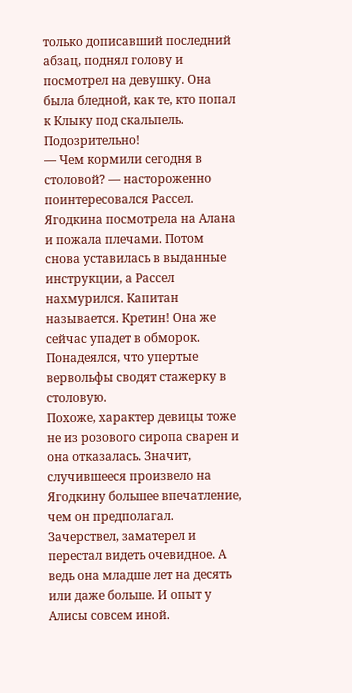только дописавший последний абзац, поднял голову и посмотрел на девушку. Она была бледной, как те, кто попал к Клыку под скальпель. Подозрительно!
— Чем кормили сегодня в столовой? — настороженно поинтересовался Рассел.
Ягодкина посмотрела на Алана и пожала плечами. Потом снова уставилась в выданные инструкции, а Рассел нахмурился. Капитан называется. Кретин! Она же сейчас упадет в обморок. Понадеялся, что упертые вервольфы сводят стажерку в столовую.
Похоже, характер девицы тоже не из розового сиропа сварен и она отказалась. Значит, случившееся произвело на Ягодкину большее впечатление, чем он предполагал. Зачерствел, заматерел и перестал видеть очевидное. А ведь она младше лет на десять или даже больше. И опыт у Алисы совсем иной.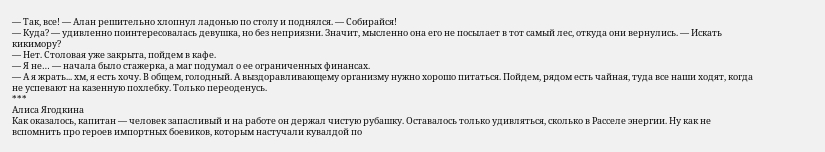— Так, все! — Алан решительно хлопнул ладонью по столу и поднялся. — Собирайся!
— Куда? — удивленно поинтересовалась девушка, но без неприязни. Значит, мысленно она его не посылает в тот самый лес, откуда они вернулись. — Искать кикимору?
— Нет. Столовая уже закрыта, пойдем в кафе.
— Я не… — начала было стажерка, а маг подумал о ее ограниченных финансах.
— А я жрать... хм, я есть хочу. В общем, голодный. А выздоравливающему организму нужно хорошо питаться. Пойдем, рядом есть чайная, туда все наши ходят, когда не успевают на казенную похлебку. Только переоденусь.
***
Алиса Ягодкина
Как оказалось, капитан — человек запасливый и на работе он держал чистую рубашку. Оставалось только удивляться, сколько в Расселе энергии. Ну как не вспомнить про героев импортных боевиков, которым настучали кувалдой по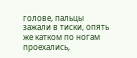голове, пальцы зажали в тиски, опять же катком по ногам проехались,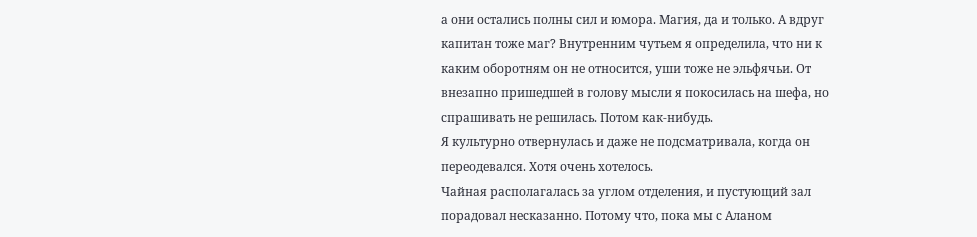а они остались полны сил и юмора. Магия, да и только. А вдруг капитан тоже маг? Внутренним чутьем я определила, что ни к каким оборотням он не относится, уши тоже не эльфячьи. От внезапно пришедшей в голову мысли я покосилась на шефа, но спрашивать не решилась. Потом как-нибудь.
Я культурно отвернулась и даже не подсматривала, когда он переодевался. Хотя очень хотелось.
Чайная располагалась за углом отделения, и пустующий зал порадовал несказанно. Потому что, пока мы с Аланом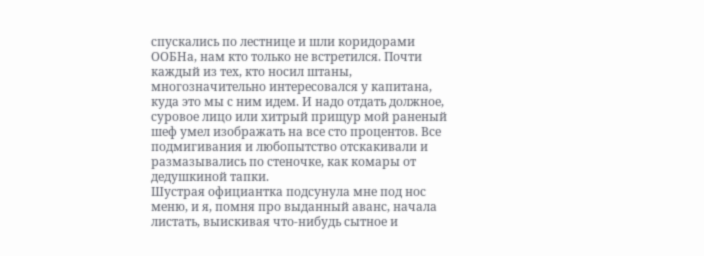спускались по лестнице и шли коридорами ООБНа, нам кто только не встретился. Почти каждый из тех, кто носил штаны, многозначительно интересовался у капитана, куда это мы с ним идем. И надо отдать должное, суровое лицо или хитрый прищур мой раненый шеф умел изображать на все сто процентов. Все подмигивания и любопытство отскакивали и размазывались по стеночке, как комары от дедушкиной тапки.
Шустрая официантка подсунула мне под нос меню, и я, помня про выданный аванс, начала листать, выискивая что-нибудь сытное и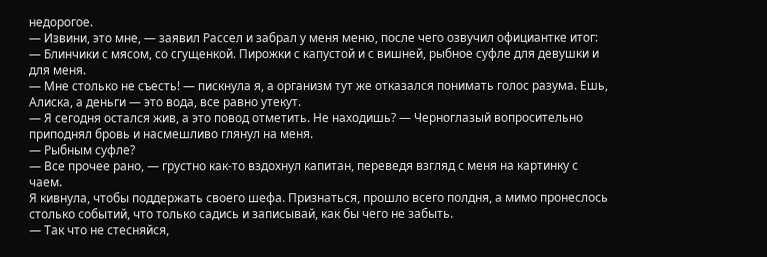недорогое.
— Извини, это мне, — заявил Рассел и забрал у меня меню, после чего озвучил официантке итог: — Блинчики с мясом, со сгущенкой. Пирожки с капустой и с вишней, рыбное суфле для девушки и для меня.
— Мне столько не съесть! — пискнула я, а организм тут же отказался понимать голос разума. Ешь, Алиска, а деньги — это вода, все равно утекут.
— Я сегодня остался жив, а это повод отметить. Не находишь? — Черноглазый вопросительно приподнял бровь и насмешливо глянул на меня.
— Рыбным суфле?
— Все прочее рано, — грустно как-то вздохнул капитан, переведя взгляд с меня на картинку с чаем.
Я кивнула, чтобы поддержать своего шефа. Признаться, прошло всего полдня, а мимо пронеслось столько событий, что только садись и записывай, как бы чего не забыть.
— Так что не стесняйся,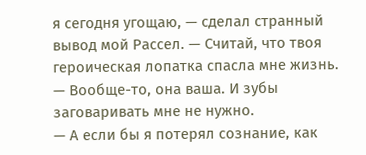я сегодня угощаю, — сделал странный вывод мой Рассел. — Считай, что твоя героическая лопатка спасла мне жизнь.
— Вообще-то, она ваша. И зубы заговаривать мне не нужно.
— А если бы я потерял сознание, как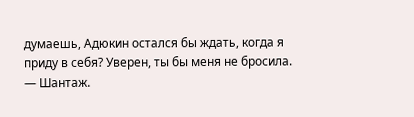думаешь, Адюкин остался бы ждать, когда я приду в себя? Уверен, ты бы меня не бросила.
— Шантаж.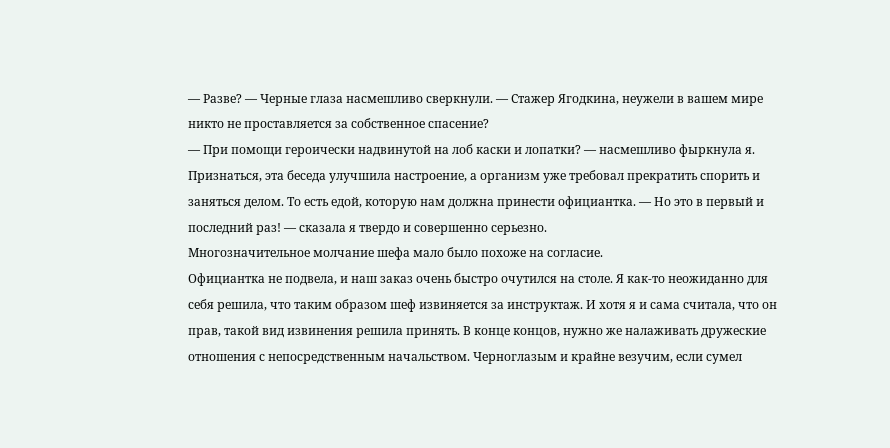— Разве? — Черные глаза насмешливо сверкнули. — Стажер Ягодкина, неужели в вашем мире никто не проставляется за собственное спасение?
— При помощи героически надвинутой на лоб каски и лопатки? — насмешливо фыркнула я. Признаться, эта беседа улучшила настроение, а организм уже требовал прекратить спорить и заняться делом. То есть едой, которую нам должна принести официантка. — Но это в первый и последний раз! — сказала я твердо и совершенно серьезно.
Многозначительное молчание шефа мало было похоже на согласие.
Официантка не подвела, и наш заказ очень быстро очутился на столе. Я как-то неожиданно для себя решила, что таким образом шеф извиняется за инструктаж. И хотя я и сама считала, что он прав, такой вид извинения решила принять. В конце концов, нужно же налаживать дружеские отношения с непосредственным начальством. Черноглазым и крайне везучим, если сумел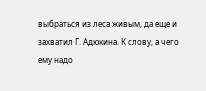выбраться из леса живым, да еще и захватил Г. Адюкина. К слову, а чего ему надо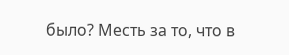было? Месть за то, что в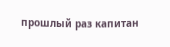прошлый раз капитан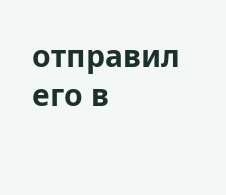отправил его в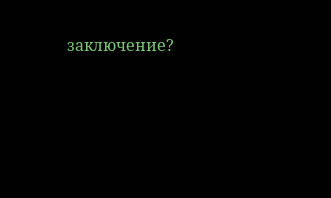заключение?